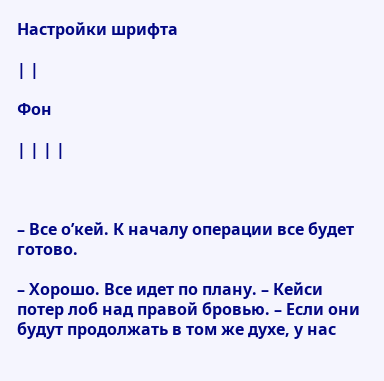Настройки шрифта

| |

Фон

| | | |



– Все о’кей. К началу операции все будет готово.

– Хорошо. Все идет по плану. – Кейси потер лоб над правой бровью. – Если они будут продолжать в том же духе, у нас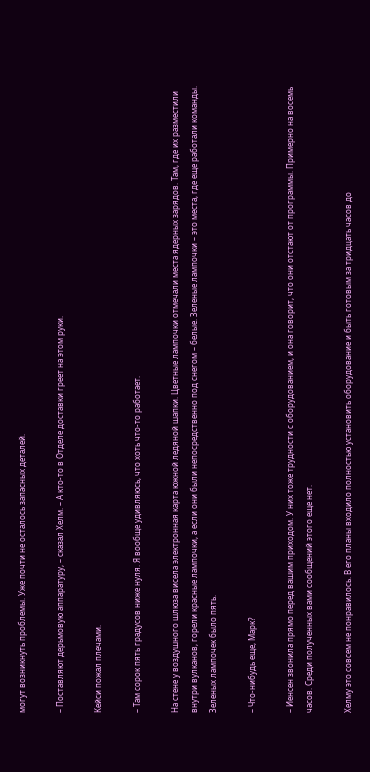могут возникнуть проблемы. Уже почти не осталось запасных деталей.

– Поставляют дерьмовую аппаратуру, – сказал Хелм. – А кто-то в Отделе доставки греет на этом руки.

Кейси пожал плечами.

– Там сорок пять градусов ниже нуля. Я вообще удивляюсь, что хоть что-то работает.

На стене у воздушного шлюза висела электронная карта южной ледяной шапки. Цветные лампочки отмечали места ядерных зарядов. Там, где их разместили внутри вулканов, горели красные лампочки, а если они были непосредственно под снегом – белые. Зеленые лампочки – это места, где еще работали команды. Зеленых лампочек было пять.

– Что-нибудь еще, Марк?

– Иенсен звонила прямо перед вашим приходом. У них тоже трудности с оборудованием, и она говорит, что они отстают от программы. Примерно на восемь часов. Среди полученных вами сообщений этого еще нет.

Хелму это совсем не понравилось. В его планы входило полностью установить оборудование и быть готовым за тридцать часов до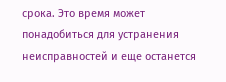срока. Это время может понадобиться для устранения неисправностей и еще останется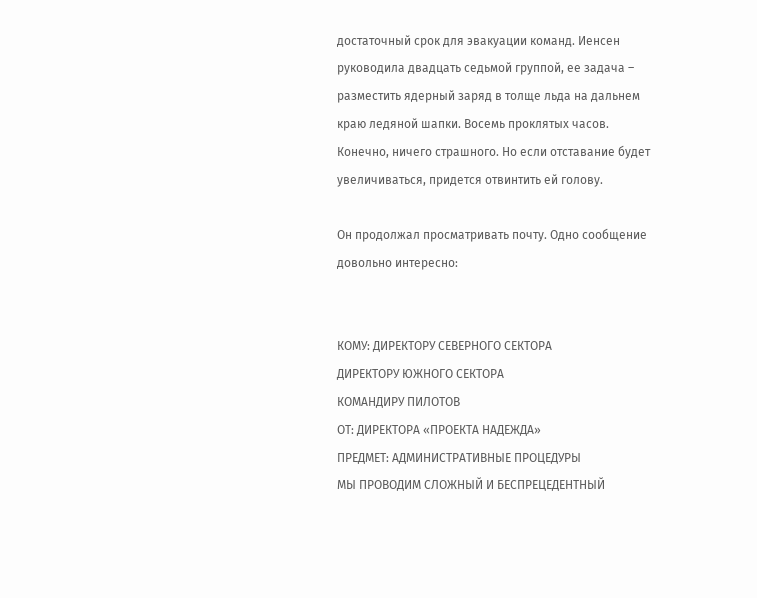достаточный срок для эвакуации команд. Иенсен руководила двадцать седьмой группой, ее задача – разместить ядерный заряд в толще льда на дальнем краю ледяной шапки. Восемь проклятых часов. Конечно, ничего страшного. Но если отставание будет увеличиваться, придется отвинтить ей голову.

Он продолжал просматривать почту. Одно сообщение довольно интересно:


КОМУ: ДИРЕКТОРУ СЕВЕРНОГО СЕКТОРА
ДИРЕКТОРУ ЮЖНОГО СЕКТОРА
КОМАНДИРУ ПИЛОТОВ
ОТ: ДИРЕКТОРА «ПРОЕКТА НАДЕЖДА»
ПРЕДМЕТ: АДМИНИСТРАТИВНЫЕ ПРОЦЕДУРЫ
МЫ ПРОВОДИМ СЛОЖНЫЙ И БЕСПРЕЦЕДЕНТНЫЙ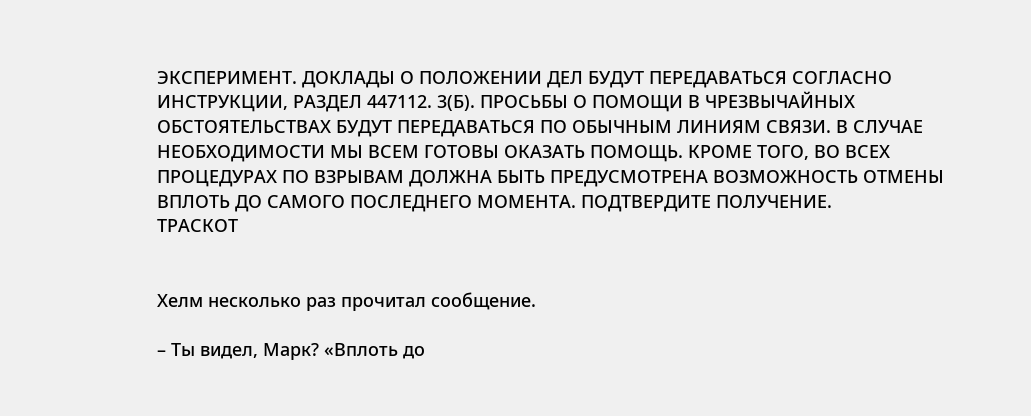ЭКСПЕРИМЕНТ. ДОКЛАДЫ О ПОЛОЖЕНИИ ДЕЛ БУДУТ ПЕРЕДАВАТЬСЯ СОГЛАСНО ИНСТРУКЦИИ, РАЗДЕЛ 447112. 3(Б). ПРОСЬБЫ О ПОМОЩИ В ЧРЕЗВЫЧАЙНЫХ ОБСТОЯТЕЛЬСТВАХ БУДУТ ПЕРЕДАВАТЬСЯ ПО ОБЫЧНЫМ ЛИНИЯМ СВЯЗИ. В СЛУЧАЕ НЕОБХОДИМОСТИ МЫ ВСЕМ ГОТОВЫ ОКАЗАТЬ ПОМОЩЬ. КРОМЕ ТОГО, ВО ВСЕХ ПРОЦЕДУРАХ ПО ВЗРЫВАМ ДОЛЖНА БЫТЬ ПРЕДУСМОТРЕНА ВОЗМОЖНОСТЬ ОТМЕНЫ ВПЛОТЬ ДО САМОГО ПОСЛЕДНЕГО МОМЕНТА. ПОДТВЕРДИТЕ ПОЛУЧЕНИЕ.
ТРАСКОТ


Хелм несколько раз прочитал сообщение.

– Ты видел, Марк? «Вплоть до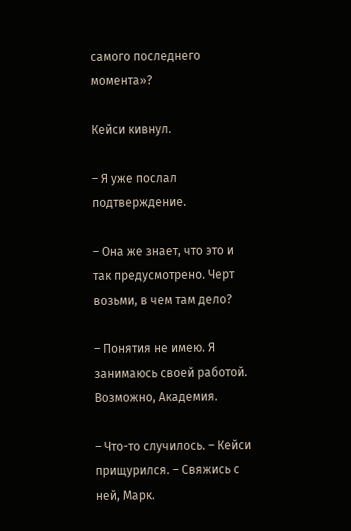самого последнего момента»?

Кейси кивнул.

– Я уже послал подтверждение.

– Она же знает, что это и так предусмотрено. Черт возьми, в чем там дело?

– Понятия не имею. Я занимаюсь своей работой. Возможно, Академия.

– Что-то случилось. – Кейси прищурился. – Свяжись с ней, Марк.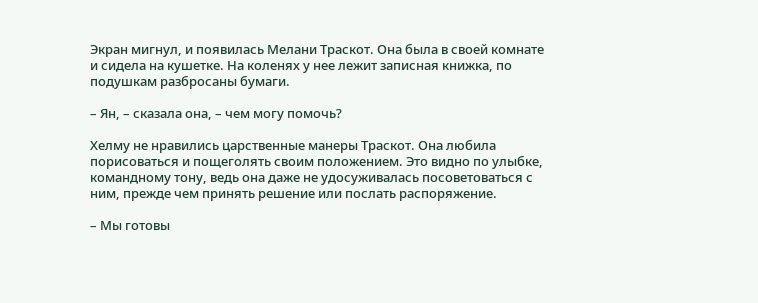Экран мигнул, и появилась Мелани Траскот. Она была в своей комнате и сидела на кушетке. На коленях у нее лежит записная книжка, по подушкам разбросаны бумаги.

– Ян, – сказала она, – чем могу помочь?

Хелму не нравились царственные манеры Траскот. Она любила порисоваться и пощеголять своим положением. Это видно по улыбке, командному тону, ведь она даже не удосуживалась посоветоваться с ним, прежде чем принять решение или послать распоряжение.

– Мы готовы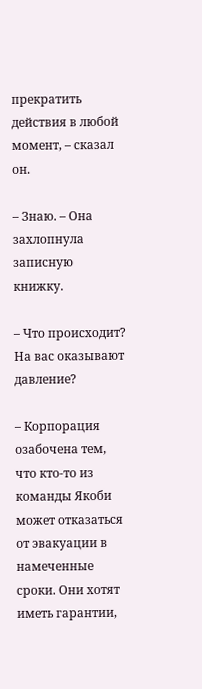прекратить действия в любой момент, – сказал он.

– Знаю. – Она захлопнула записную книжку.

– Что происходит? На вас оказывают давление?

– Корпорация озабочена тем, что кто-то из команды Якоби может отказаться от эвакуации в намеченные сроки. Они хотят иметь гарантии,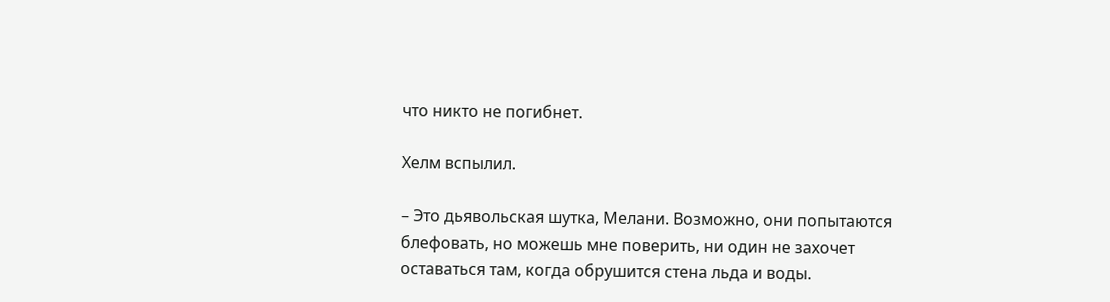что никто не погибнет.

Хелм вспылил.

– Это дьявольская шутка, Мелани. Возможно, они попытаются блефовать, но можешь мне поверить, ни один не захочет оставаться там, когда обрушится стена льда и воды.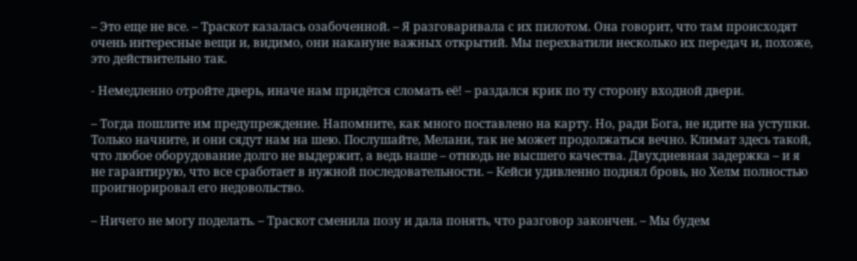– Это еще не все. – Траскот казалась озабоченной. – Я разговаривала с их пилотом. Она говорит, что там происходят очень интересные вещи и, видимо, они накануне важных открытий. Мы перехватили несколько их передач и, похоже, это действительно так.

- Немедленно отройте дверь, иначе нам придётся сломать её! – раздался крик по ту сторону входной двери.

– Тогда пошлите им предупреждение. Напомните, как много поставлено на карту. Но, ради Бога, не идите на уступки. Только начните, и они сядут нам на шею. Послушайте, Мелани, так не может продолжаться вечно. Климат здесь такой, что любое оборудование долго не выдержит, а ведь наше – отнюдь не высшего качества. Двухдневная задержка – и я не гарантирую, что все сработает в нужной последовательности. – Кейси удивленно поднял бровь, но Хелм полностью проигнорировал его недовольство.

– Ничего не могу поделать. – Траскот сменила позу и дала понять, что разговор закончен. – Мы будем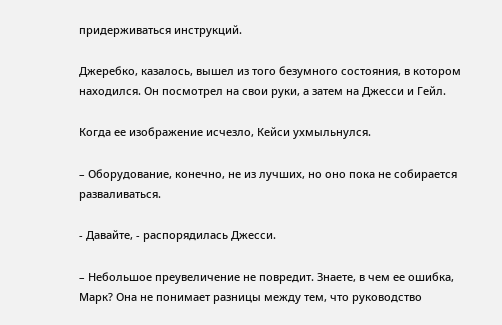придерживаться инструкций.

Джеребко, казалось, вышел из того безумного состояния, в котором находился. Он посмотрел на свои руки, а затем на Джесси и Гейл.

Когда ее изображение исчезло, Кейси ухмыльнулся.

– Оборудование, конечно, не из лучших, но оно пока не собирается разваливаться.

- Давайте, - распорядилась Джесси.

– Небольшое преувеличение не повредит. Знаете, в чем ее ошибка, Марк? Она не понимает разницы между тем, что руководство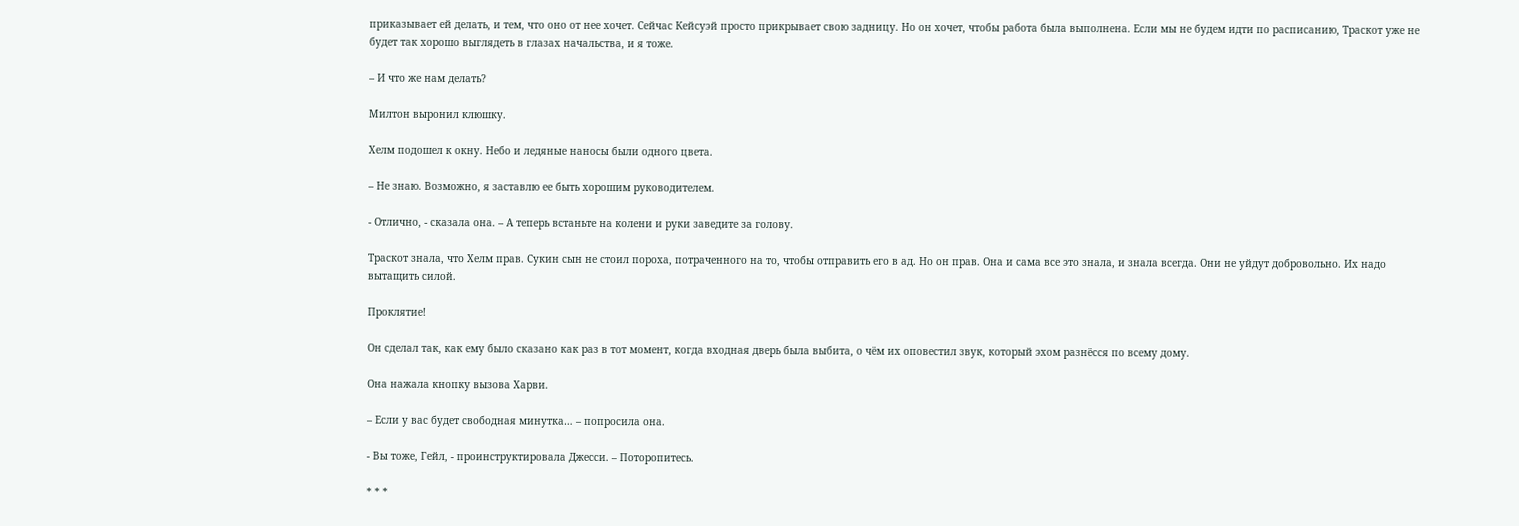приказывает ей делать, и тем, что оно от нее хочет. Сейчас Кейсуэй просто прикрывает свою задницу. Но он хочет, чтобы работа была выполнена. Если мы не будем идти по расписанию, Траскот уже не будет так хорошо выглядеть в глазах начальства, и я тоже.

– И что же нам делать?

Милтон выронил клюшку.

Хелм подошел к окну. Небо и ледяные наносы были одного цвета.

– Не знаю. Возможно, я заставлю ее быть хорошим руководителем.

- Отлично, - сказала она. – А теперь встаньте на колени и руки заведите за голову.

Траскот знала, что Хелм прав. Сукин сын не стоил пороха, потраченного на то, чтобы отправить его в ад. Но он прав. Она и сама все это знала, и знала всегда. Они не уйдут добровольно. Их надо вытащить силой.

Проклятие!

Он сделал так, как ему было сказано как раз в тот момент, когда входная дверь была выбита, о чём их оповестил звук, который эхом разнёсся по всему дому.

Она нажала кнопку вызова Харви.

– Если у вас будет свободная минутка… – попросила она.

- Вы тоже, Гейл, - проинструктировала Джесси. – Поторопитесь.

* * *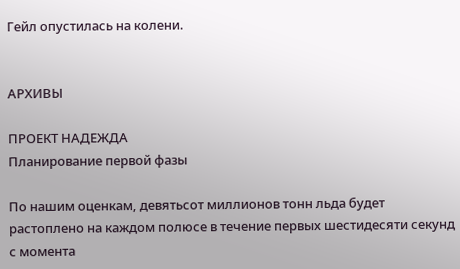Гейл опустилась на колени.


АРХИВЫ

ПРОЕКТ НАДЕЖДА
Планирование первой фазы

По нашим оценкам, девятьсот миллионов тонн льда будет растоплено на каждом полюсе в течение первых шестидесяти секунд с момента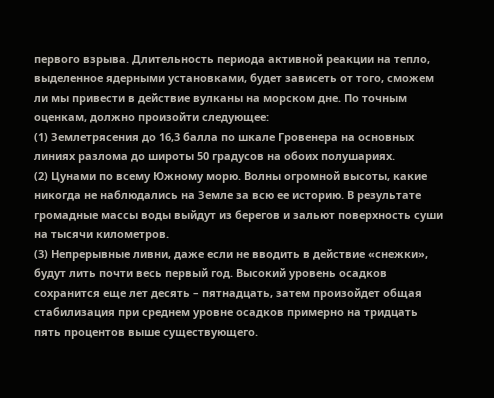первого взрыва. Длительность периода активной реакции на тепло, выделенное ядерными установками, будет зависеть от того, сможем ли мы привести в действие вулканы на морском дне. По точным оценкам, должно произойти следующее:
(1) Землетрясения до 16,3 балла по шкале Гровенера на основных линиях разлома до широты 50 градусов на обоих полушариях.
(2) Цунами по всему Южному морю. Волны огромной высоты, какие никогда не наблюдались на Земле за всю ее историю. В результате громадные массы воды выйдут из берегов и зальют поверхность суши на тысячи километров.
(3) Непрерывные ливни, даже если не вводить в действие «снежки», будут лить почти весь первый год. Высокий уровень осадков сохранится еще лет десять – пятнадцать, затем произойдет общая стабилизация при среднем уровне осадков примерно на тридцать пять процентов выше существующего.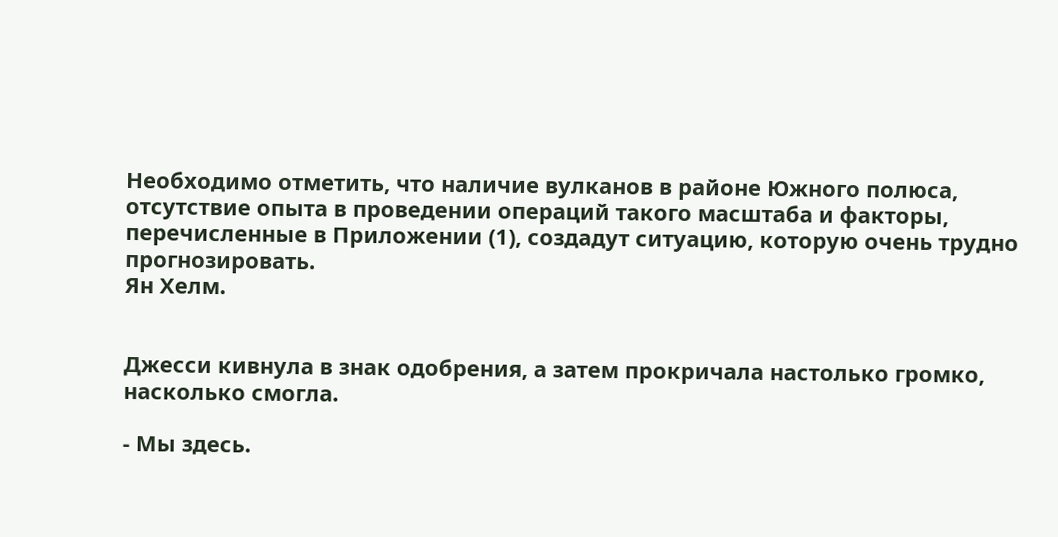Необходимо отметить, что наличие вулканов в районе Южного полюса, отсутствие опыта в проведении операций такого масштаба и факторы, перечисленные в Приложении (1), создадут ситуацию, которую очень трудно прогнозировать.
Ян Хелм.


Джесси кивнула в знак одобрения, а затем прокричала настолько громко, насколько смогла.

- Мы здесь.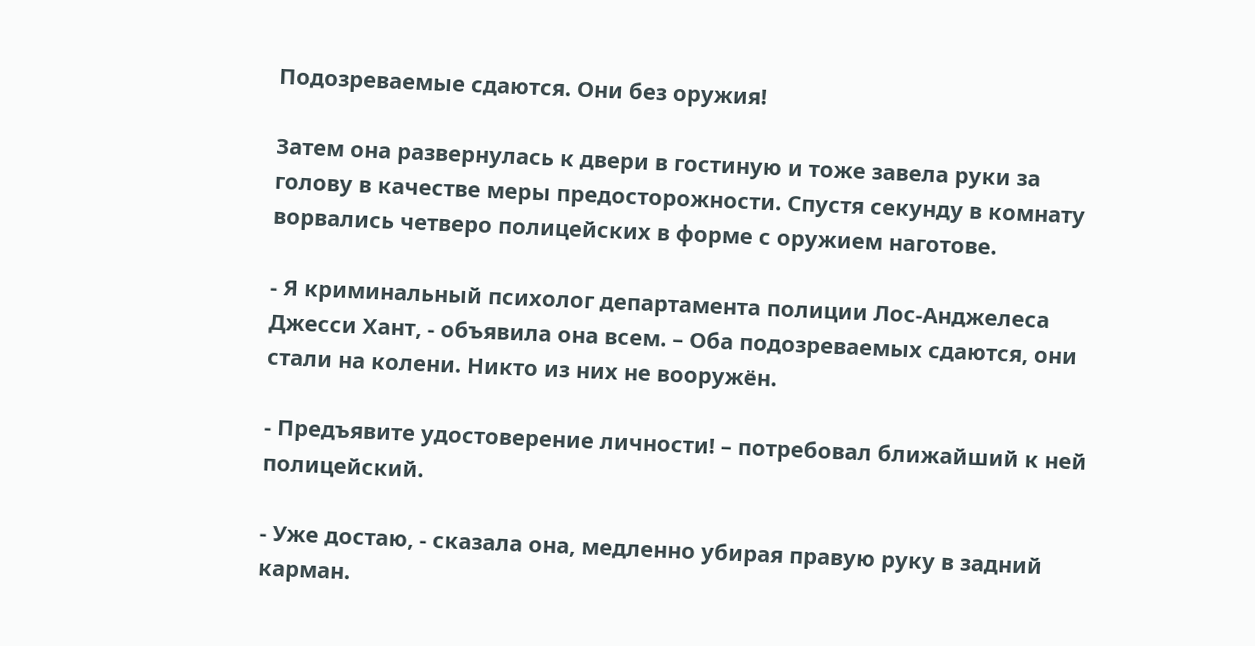Подозреваемые сдаются. Они без оружия!

Затем она развернулась к двери в гостиную и тоже завела руки за голову в качестве меры предосторожности. Спустя секунду в комнату ворвались четверо полицейских в форме с оружием наготове.

- Я криминальный психолог департамента полиции Лос-Анджелеса Джесси Хант, - объявила она всем. – Оба подозреваемых сдаются, они стали на колени. Никто из них не вооружён.

- Предъявите удостоверение личности! – потребовал ближайший к ней полицейский.

- Уже достаю, - сказала она, медленно убирая правую руку в задний карман.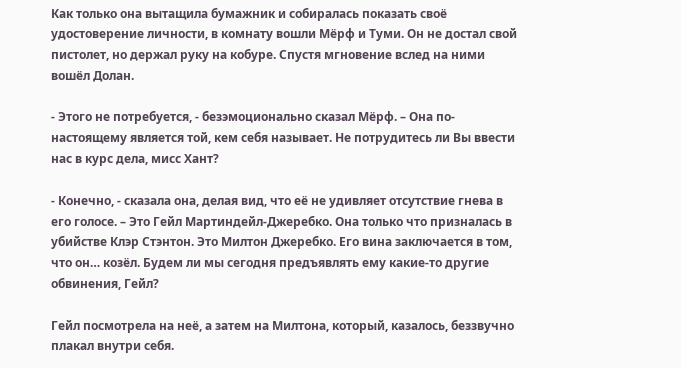Как только она вытащила бумажник и собиралась показать своё удостоверение личности, в комнату вошли Мёрф и Туми. Он не достал свой пистолет, но держал руку на кобуре. Спустя мгновение вслед на ними вошёл Долан.

- Этого не потребуется, - безэмоционально сказал Мёрф. – Она по-настоящему является той, кем себя называет. Не потрудитесь ли Вы ввести нас в курс дела, мисс Хант?

- Конечно, - сказала она, делая вид, что её не удивляет отсутствие гнева в его голосе. – Это Гейл Мартиндейл-Джеребко. Она только что призналась в убийстве Клэр Стэнтон. Это Милтон Джеребко. Его вина заключается в том, что он… козёл. Будем ли мы сегодня предъявлять ему какие-то другие обвинения, Гейл?

Гейл посмотрела на неё, а затем на Милтона, который, казалось, беззвучно плакал внутри себя.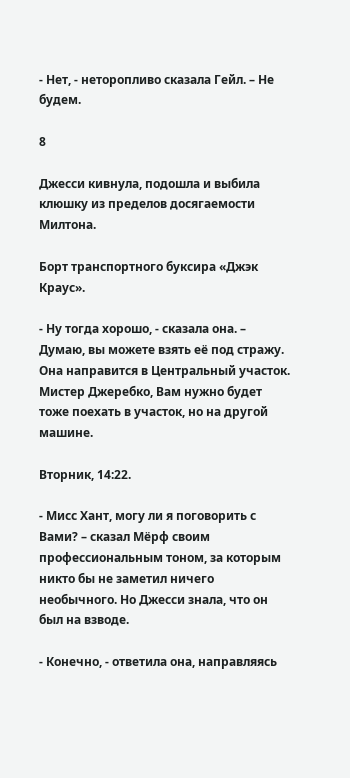- Нет, - неторопливо сказала Гейл. – Не будем.

8

Джесси кивнула, подошла и выбила клюшку из пределов досягаемости Милтона.

Борт транспортного буксира «Джэк Краус».

- Ну тогда хорошо, - сказала она. – Думаю, вы можете взять её под стражу. Она направится в Центральный участок. Мистер Джеребко, Вам нужно будет тоже поехать в участок, но на другой машине.

Вторник, 14:22.

- Мисс Хант, могу ли я поговорить с Вами? – сказал Мёрф своим профессиональным тоном, за которым никто бы не заметил ничего необычного. Но Джесси знала, что он был на взводе.

- Конечно, - ответила она, направляясь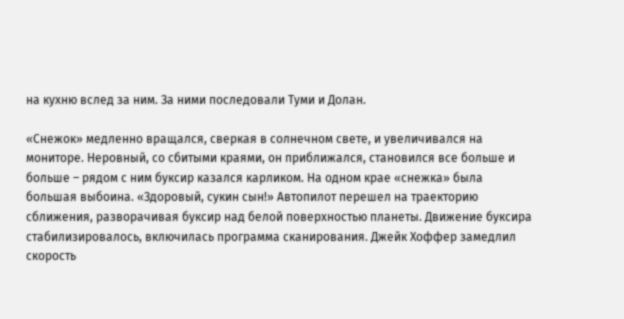на кухню вслед за ним. За ними последовали Туми и Долан.

«Снежок» медленно вращался, сверкая в солнечном свете, и увеличивался на мониторе. Неровный, со сбитыми краями, он приближался, становился все больше и больше – рядом с ним буксир казался карликом. На одном крае «снежка» была большая выбоина. «Здоровый, сукин сын!» Автопилот перешел на траекторию сближения, разворачивая буксир над белой поверхностью планеты. Движение буксира стабилизировалось, включилась программа сканирования. Джейк Хоффер замедлил скорость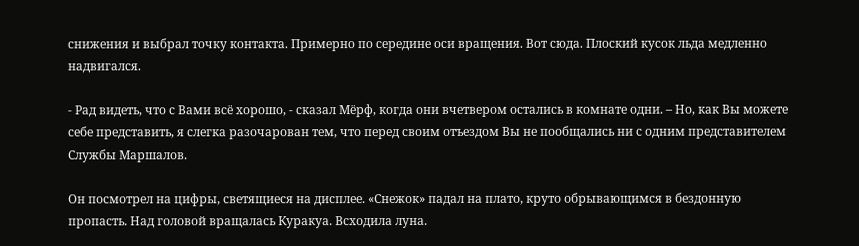снижения и выбрал точку контакта. Примерно по середине оси вращения. Вот сюда. Плоский кусок льда медленно надвигался.

- Рад видеть, что с Вами всё хорошо, - сказал Мёрф, когда они вчетвером остались в комнате одни. – Но, как Вы можете себе представить, я слегка разочарован тем, что перед своим отъездом Вы не пообщались ни с одним представителем Службы Маршалов.

Он посмотрел на цифры, светящиеся на дисплее. «Снежок» падал на плато, круто обрывающимся в бездонную пропасть. Над головой вращалась Куракуа. Всходила луна.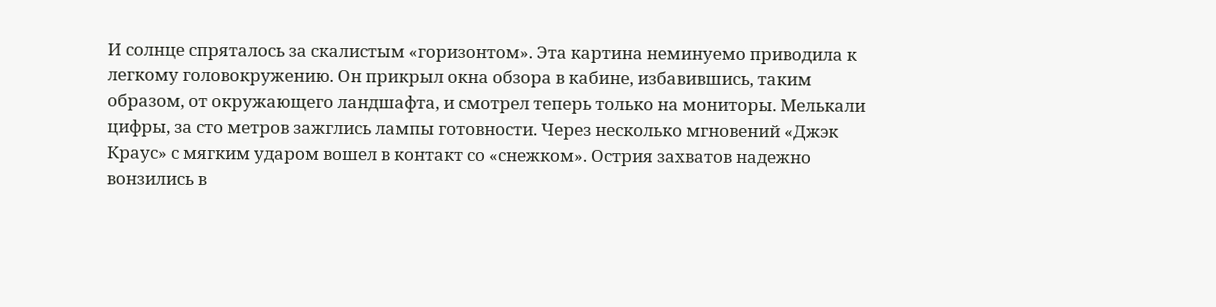И солнце спряталось за скалистым «горизонтом». Эта картина неминуемо приводила к легкому головокружению. Он прикрыл окна обзора в кабине, избавившись, таким образом, от окружающего ландшафта, и смотрел теперь только на мониторы. Мелькали цифры, за сто метров зажглись лампы готовности. Через несколько мгновений «Джэк Краус» с мягким ударом вошел в контакт со «снежком». Острия захватов надежно вонзились в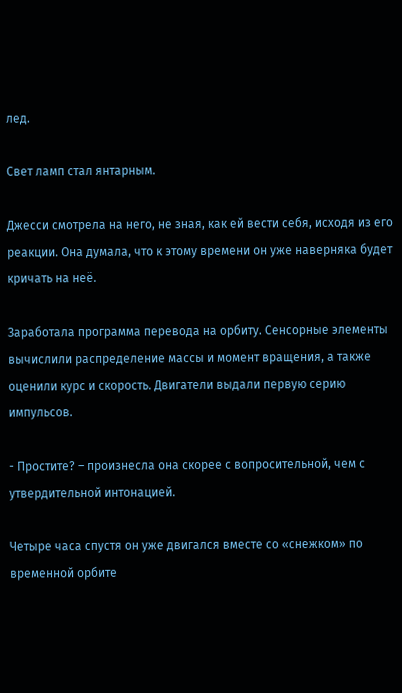лед.

Свет ламп стал янтарным.

Джесси смотрела на него, не зная, как ей вести себя, исходя из его реакции. Она думала, что к этому времени он уже наверняка будет кричать на неё.

Заработала программа перевода на орбиту. Сенсорные элементы вычислили распределение массы и момент вращения, а также оценили курс и скорость. Двигатели выдали первую серию импульсов.

- Простите? – произнесла она скорее с вопросительной, чем с утвердительной интонацией.

Четыре часа спустя он уже двигался вместе со «снежком» по временной орбите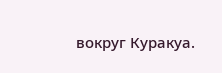вокруг Куракуа.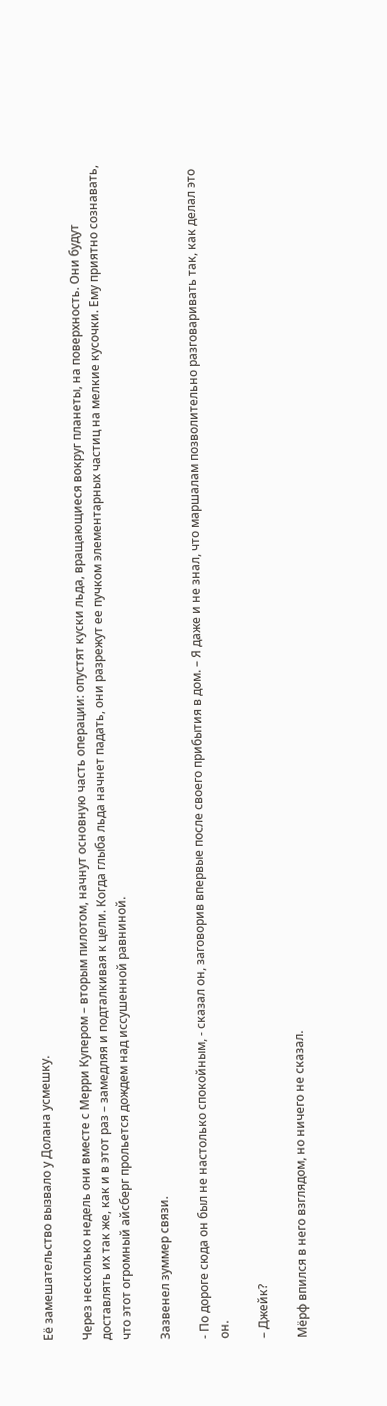Её замешательство вызвало у Долана усмешку.

Через несколько недель они вместе с Мерри Купером – вторым пилотом, начнут основную часть операции: опустят куски льда, вращающиеся вокруг планеты, на поверхность. Они будут доставлять их так же, как и в этот раз – замедляя и подталкивая к цели. Когда глыба льда начнет падать, они разрежут ее пучком элементарных частиц на мелкие кусочки. Ему приятно сознавать, что этот огромный айсберг прольется дождем над иссушенной равниной.

Зазвенел зуммер связи.

- По дороге сюда он был не настолько спокойным, - сказал он, заговорив впервые после своего прибытия в дом. – Я даже и не знал, что маршалам позволительно разговаривать так, как делал это он.

– Джейк?

Мёрф впился в него взглядом, но ничего не сказал.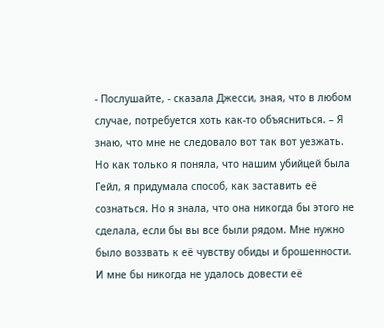- Послушайте, - сказала Джесси, зная, что в любом случае, потребуется хоть как-то объясниться. – Я знаю, что мне не следовало вот так вот уезжать. Но как только я поняла, что нашим убийцей была Гейл, я придумала способ, как заставить её сознаться. Но я знала, что она никогда бы этого не сделала, если бы вы все были рядом. Мне нужно было воззвать к её чувству обиды и брошенности. И мне бы никогда не удалось довести её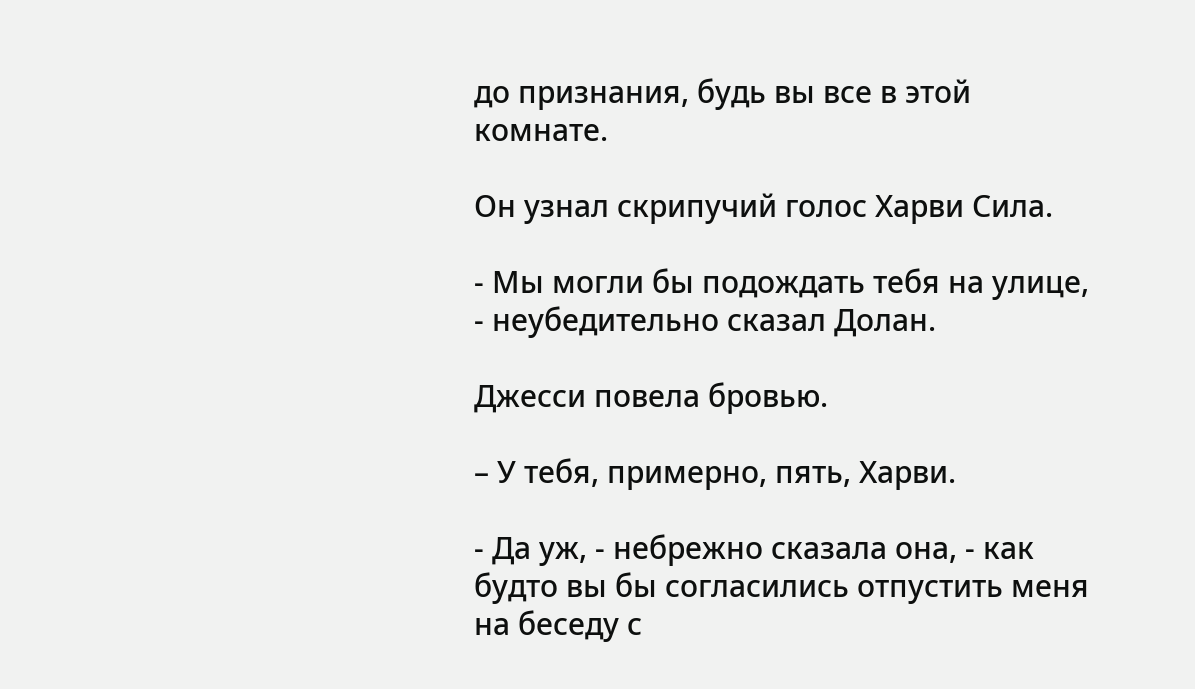до признания, будь вы все в этой комнате.

Он узнал скрипучий голос Харви Сила.

- Мы могли бы подождать тебя на улице, - неубедительно сказал Долан.

Джесси повела бровью.

– У тебя, примерно, пять, Харви.

- Да уж, - небрежно сказала она, - как будто вы бы согласились отпустить меня на беседу с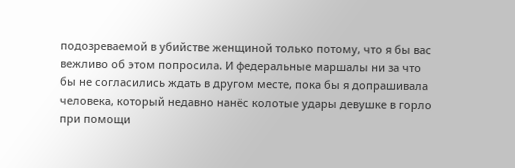подозреваемой в убийстве женщиной только потому, что я бы вас вежливо об этом попросила. И федеральные маршалы ни за что бы не согласились ждать в другом месте, пока бы я допрашивала человека, который недавно нанёс колотые удары девушке в горло при помощи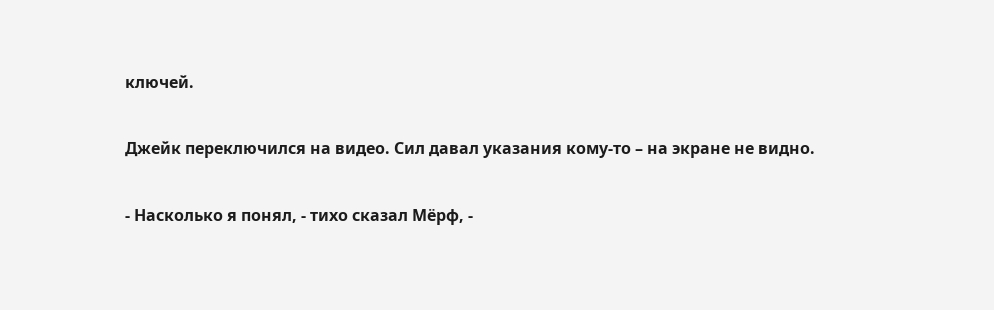ключей.

Джейк переключился на видео. Сил давал указания кому-то – на экране не видно.

- Насколько я понял, - тихо сказал Мёрф, -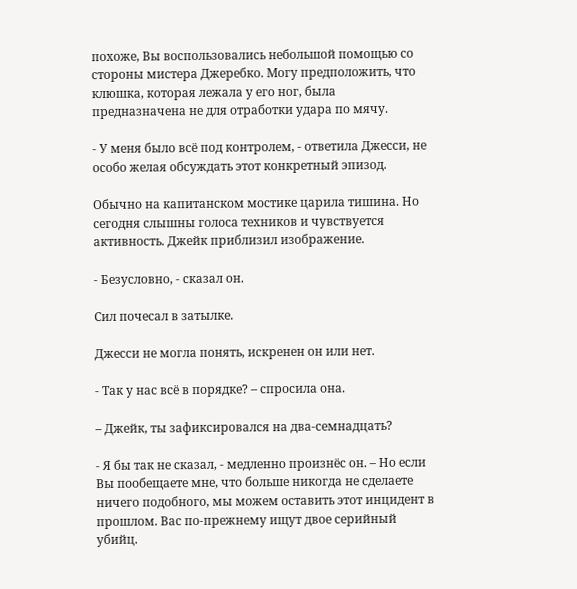похоже, Вы воспользовались небольшой помощью со стороны мистера Джеребко. Могу предположить, что клюшка, которая лежала у его ног, была предназначена не для отработки удара по мячу.

- У меня было всё под контролем, - ответила Джесси, не особо желая обсуждать этот конкретный эпизод.

Обычно на капитанском мостике царила тишина. Но сегодня слышны голоса техников и чувствуется активность. Джейк приблизил изображение.

- Безусловно, - сказал он.

Сил почесал в затылке.

Джесси не могла понять, искренен он или нет.

- Так у нас всё в порядке? – спросила она.

– Джейк, ты зафиксировался на два-семнадцать?

- Я бы так не сказал, - медленно произнёс он. – Но если Вы пообещаете мне, что больше никогда не сделаете ничего подобного, мы можем оставить этот инцидент в прошлом. Вас по-прежнему ищут двое серийный убийц.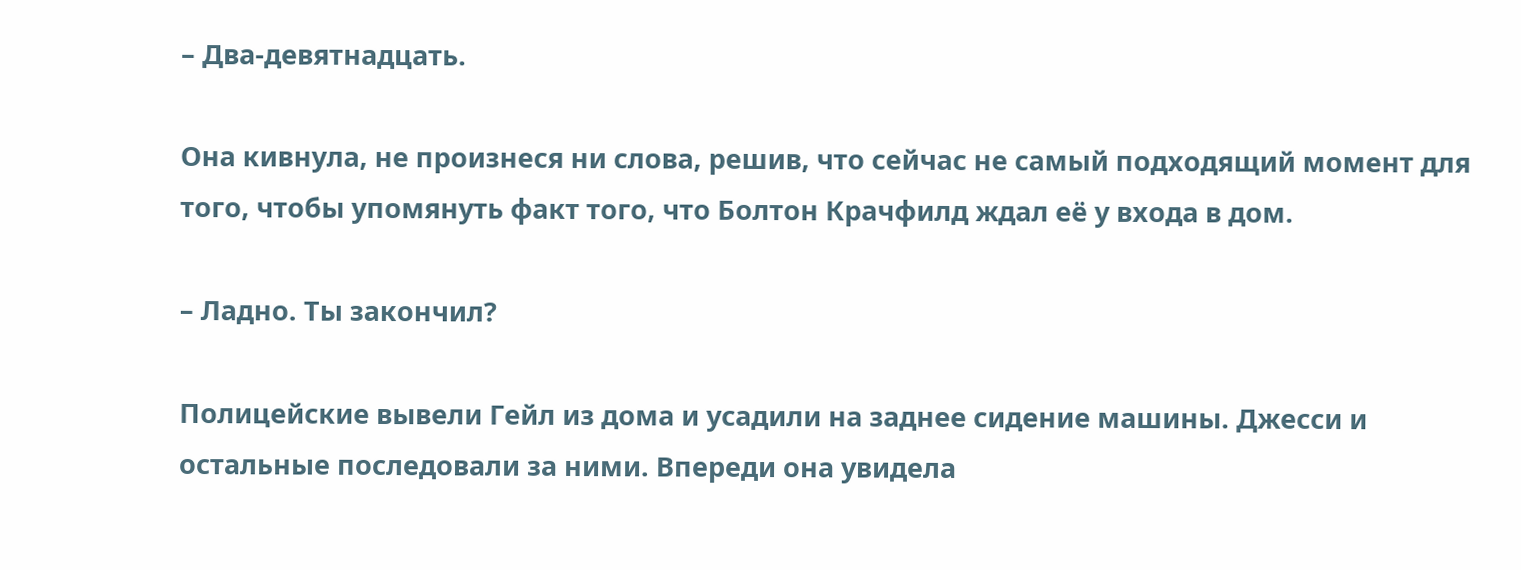– Два-девятнадцать.

Она кивнула, не произнеся ни слова, решив, что сейчас не самый подходящий момент для того, чтобы упомянуть факт того, что Болтон Крачфилд ждал её у входа в дом.

– Ладно. Ты закончил?

Полицейские вывели Гейл из дома и усадили на заднее сидение машины. Джесси и остальные последовали за ними. Впереди она увидела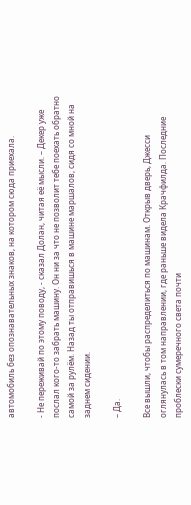автомобиль без опознавательных знаков, на котором сюда приехала.

- Не переживай по этому поводу, - сказал Долан, читая её мысли. – Декер уже послал кого-то забрать машину. Он ни за что не позволит тебе поехать обратно самой за рулём. Назад ты отправишься в машине маршалов, сидя со мной на заднем сидении.

– Да.

Все вышли, чтобы распределиться по машинам. Открыв дверь, Джесси оглянулась в том направлении, где раньше видела Крачфилда. Последние проблески сумеречного света почти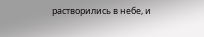растворились в небе, и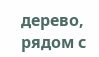дерево, рядом с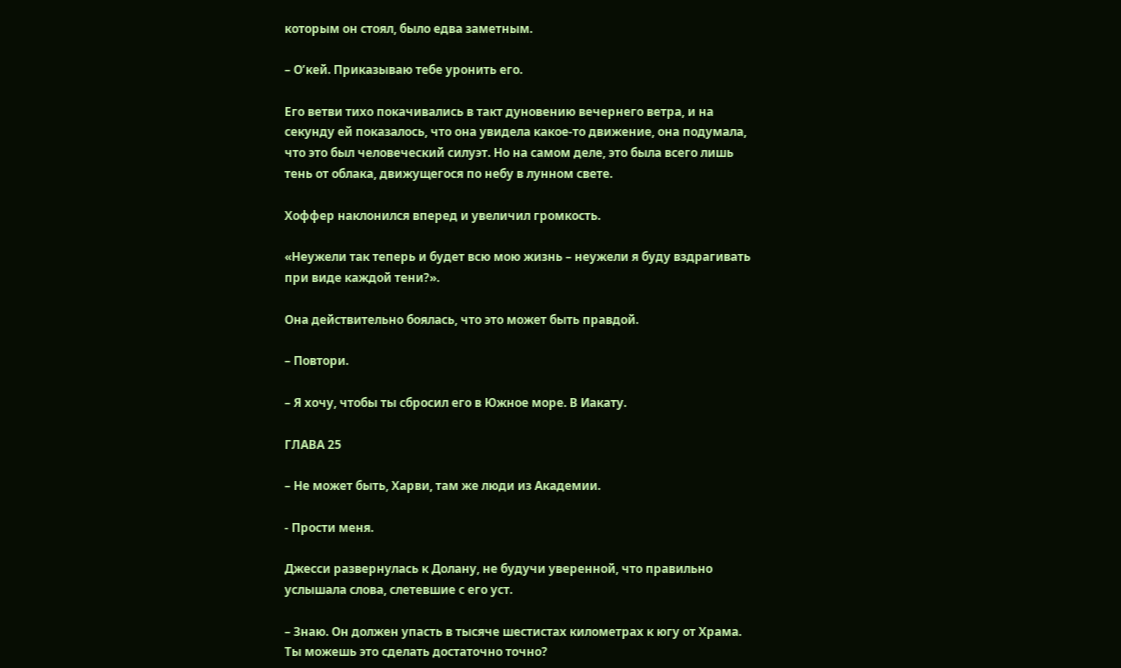которым он стоял, было едва заметным.

– О’кей. Приказываю тебе уронить его.

Его ветви тихо покачивались в такт дуновению вечернего ветра, и на секунду ей показалось, что она увидела какое-то движение, она подумала, что это был человеческий силуэт. Но на самом деле, это была всего лишь тень от облака, движущегося по небу в лунном свете.

Хоффер наклонился вперед и увеличил громкость.

«Неужели так теперь и будет всю мою жизнь – неужели я буду вздрагивать при виде каждой тени?».

Она действительно боялась, что это может быть правдой.

– Повтори.

– Я хочу, чтобы ты сбросил его в Южное море. В Иакату.

ГЛАВА 25

– Не может быть, Харви, там же люди из Академии.

- Прости меня.

Джесси развернулась к Долану, не будучи уверенной, что правильно услышала слова, слетевшие с его уст.

– Знаю. Он должен упасть в тысяче шестистах километрах к югу от Храма. Ты можешь это сделать достаточно точно?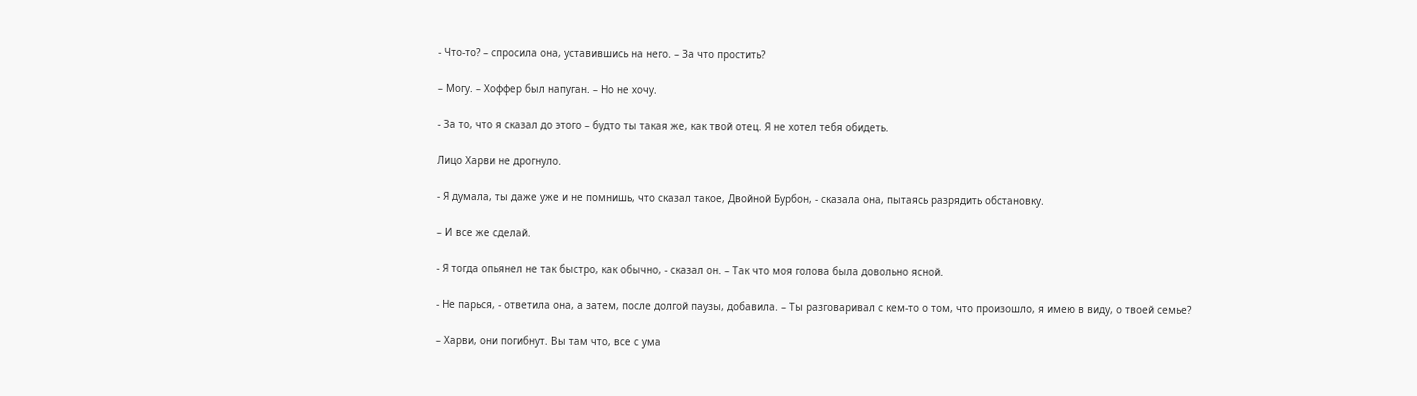- Что-то? – спросила она, уставившись на него. – За что простить?

– Могу. – Хоффер был напуган. – Но не хочу.

- За то, что я сказал до этого – будто ты такая же, как твой отец. Я не хотел тебя обидеть.

Лицо Харви не дрогнуло.

- Я думала, ты даже уже и не помнишь, что сказал такое, Двойной Бурбон, - сказала она, пытаясь разрядить обстановку.

– И все же сделай.

- Я тогда опьянел не так быстро, как обычно, - сказал он. – Так что моя голова была довольно ясной.

- Не парься, - ответила она, а затем, после долгой паузы, добавила. – Ты разговаривал с кем-то о том, что произошло, я имею в виду, о твоей семье?

– Харви, они погибнут. Вы там что, все с ума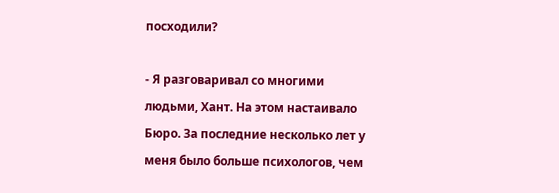посходили?

- Я разговаривал со многими людьми, Хант. На этом настаивало Бюро. За последние несколько лет у меня было больше психологов, чем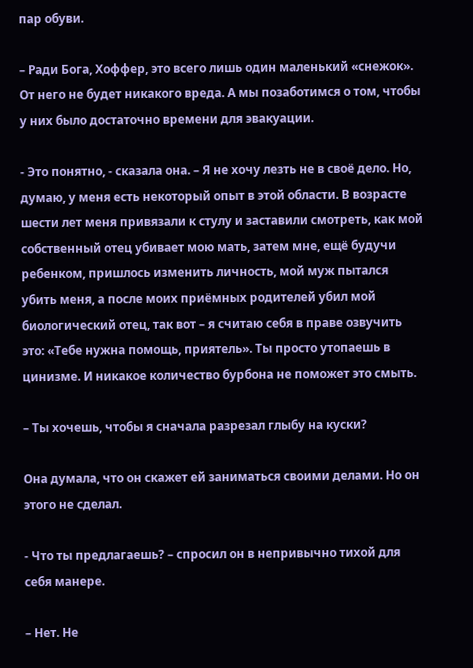пар обуви.

– Ради Бога, Хоффер, это всего лишь один маленький «снежок». От него не будет никакого вреда. А мы позаботимся о том, чтобы у них было достаточно времени для эвакуации.

- Это понятно, - сказала она. – Я не хочу лезть не в своё дело. Но, думаю, у меня есть некоторый опыт в этой области. В возрасте шести лет меня привязали к стулу и заставили смотреть, как мой собственный отец убивает мою мать, затем мне, ещё будучи ребенком, пришлось изменить личность, мой муж пытался убить меня, а после моих приёмных родителей убил мой биологический отец, так вот – я считаю себя в праве озвучить это: «Тебе нужна помощь, приятель». Ты просто утопаешь в цинизме. И никакое количество бурбона не поможет это смыть.

– Ты хочешь, чтобы я сначала разрезал глыбу на куски?

Она думала, что он скажет ей заниматься своими делами. Но он этого не сделал.

- Что ты предлагаешь? – спросил он в непривычно тихой для себя манере.

– Нет. Не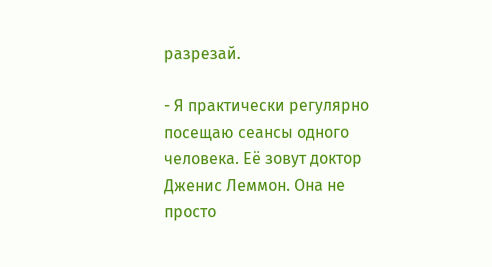разрезай.

- Я практически регулярно посещаю сеансы одного человека. Её зовут доктор Дженис Леммон. Она не просто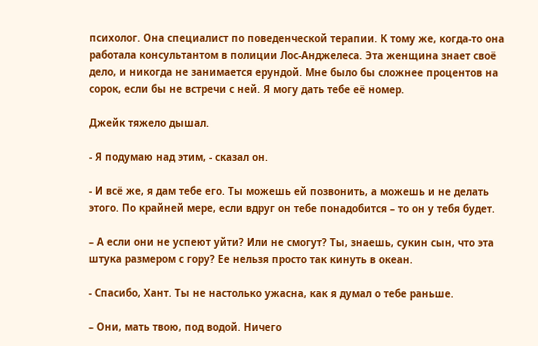психолог. Она специалист по поведенческой терапии. К тому же, когда-то она работала консультантом в полиции Лос-Анджелеса. Эта женщина знает своё дело, и никогда не занимается ерундой. Мне было бы сложнее процентов на сорок, если бы не встречи с ней. Я могу дать тебе её номер.

Джейк тяжело дышал.

- Я подумаю над этим, - сказал он.

- И всё же, я дам тебе его. Ты можешь ей позвонить, а можешь и не делать этого. По крайней мере, если вдруг он тебе понадобится – то он у тебя будет.

– А если они не успеют уйти? Или не смогут? Ты, знаешь, сукин сын, что эта штука размером с гору? Ее нельзя просто так кинуть в океан.

- Спасибо, Хант. Ты не настолько ужасна, как я думал о тебе раньше.

– Они, мать твою, под водой. Ничего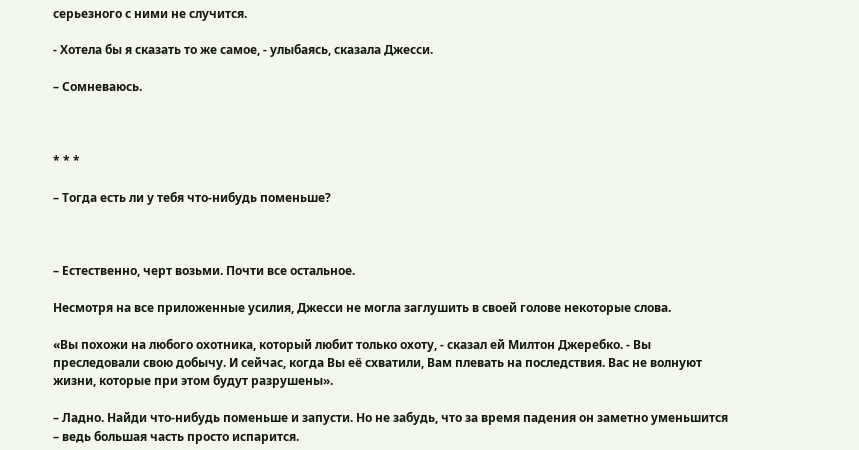серьезного с ними не случится.

- Хотела бы я сказать то же самое, - улыбаясь, сказала Джесси.

– Сомневаюсь.



* * *

– Тогда есть ли у тебя что-нибудь поменьше?



– Естественно, черт возьми. Почти все остальное.

Несмотря на все приложенные усилия, Джесси не могла заглушить в своей голове некоторые слова.

«Вы похожи на любого охотника, который любит только охоту, - сказал ей Милтон Джеребко. - Вы преследовали свою добычу. И сейчас, когда Вы её схватили, Вам плевать на последствия. Вас не волнуют жизни, которые при этом будут разрушены».

– Ладно. Найди что-нибудь поменьше и запусти. Но не забудь, что за время падения он заметно уменьшится – ведь большая часть просто испарится.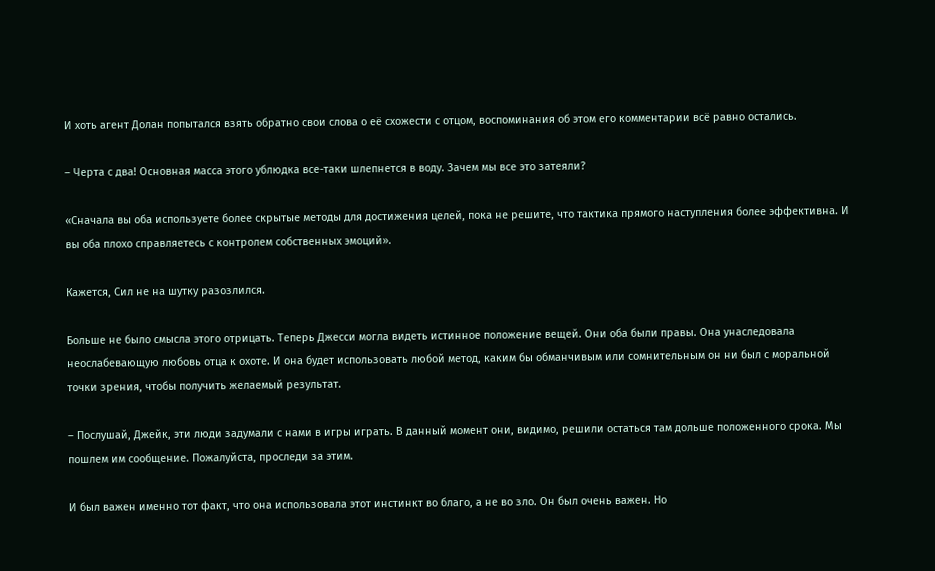И хоть агент Долан попытался взять обратно свои слова о её схожести с отцом, воспоминания об этом его комментарии всё равно остались.

– Черта с два! Основная масса этого ублюдка все-таки шлепнется в воду. Зачем мы все это затеяли?

«Сначала вы оба используете более скрытые методы для достижения целей, пока не решите, что тактика прямого наступления более эффективна. И вы оба плохо справляетесь с контролем собственных эмоций».

Кажется, Сил не на шутку разозлился.

Больше не было смысла этого отрицать. Теперь Джесси могла видеть истинное положение вещей. Они оба были правы. Она унаследовала неослабевающую любовь отца к охоте. И она будет использовать любой метод, каким бы обманчивым или сомнительным он ни был с моральной точки зрения, чтобы получить желаемый результат.

– Послушай, Джейк, эти люди задумали с нами в игры играть. В данный момент они, видимо, решили остаться там дольше положенного срока. Мы пошлем им сообщение. Пожалуйста, проследи за этим.

И был важен именно тот факт, что она использовала этот инстинкт во благо, а не во зло. Он был очень важен. Но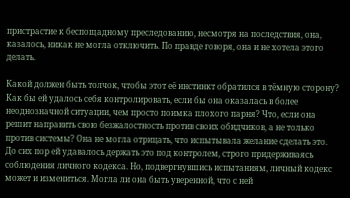пристрастие к беспощадному преследованию, несмотря на последствия, она, казалось, никак не могла отключить. По правде говоря, она и не хотела этого делать.

Какой должен быть толчок, чтобы этот её инстинкт обратился в тёмную сторону? Как бы ей удалось себя контролировать, если бы она оказалась в более неоднозначной ситуации, чем просто поимка плохого парня? Что, если она решит направить свою безжалостность против своих обидчиков, а не только против системы? Она не могла отрицать, что испытывала желание сделать это. До сих пор ей удавалось держать это под контролем, строго придерживаясь соблюдения личного кодекса. Но, подвергнувшись испытаниям, личный кодекс может и измениться. Могла ли она быть уверенной, что с ней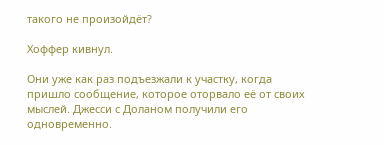такого не произойдёт?

Хоффер кивнул.

Они уже как раз подъезжали к участку, когда пришло сообщение, которое оторвало её от своих мыслей. Джесси с Доланом получили его одновременно.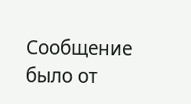Сообщение было от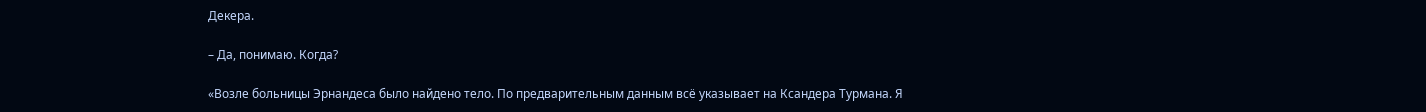Декера.

– Да, понимаю. Когда?

«Возле больницы Эрнандеса было найдено тело. По предварительным данным всё указывает на Ксандера Турмана. Я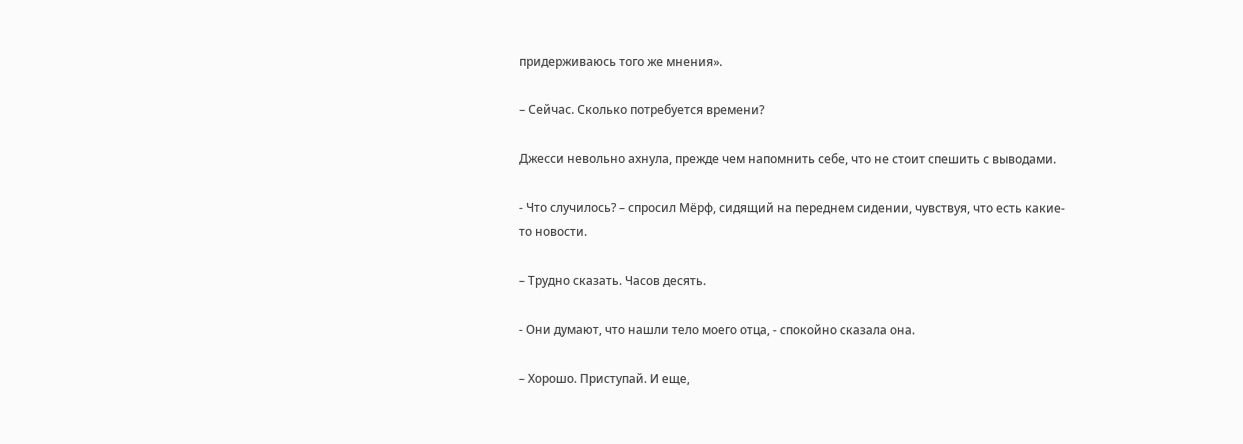придерживаюсь того же мнения».

– Сейчас. Сколько потребуется времени?

Джесси невольно ахнула, прежде чем напомнить себе, что не стоит спешить с выводами.

- Что случилось? – спросил Мёрф, сидящий на переднем сидении, чувствуя, что есть какие-то новости.

– Трудно сказать. Часов десять.

- Они думают, что нашли тело моего отца, - спокойно сказала она.

– Хорошо. Приступай. И еще,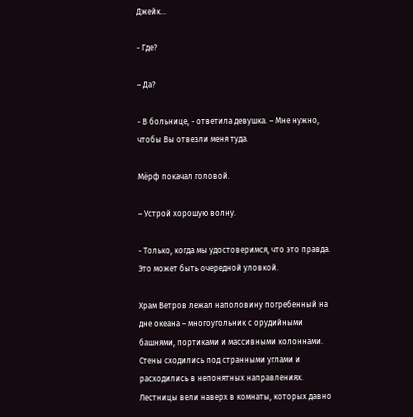Джейк…

- Где?

– Да?

- В больнице, - ответила девушка. – Мне нужно, чтобы Вы отвезли меня туда.

Мёрф покачал головой.

– Устрой хорошую волну.

- Только, когда мы удостоверимся, что это правда. Это может быть очередной уловкой.

Храм Ветров лежал наполовину погребенный на дне океана – многоугольник с орудийными башнями, портиками и массивными колоннами. Стены сходились под странными углами и расходились в непонятных направлениях. Лестницы вели наверх в комнаты, которых давно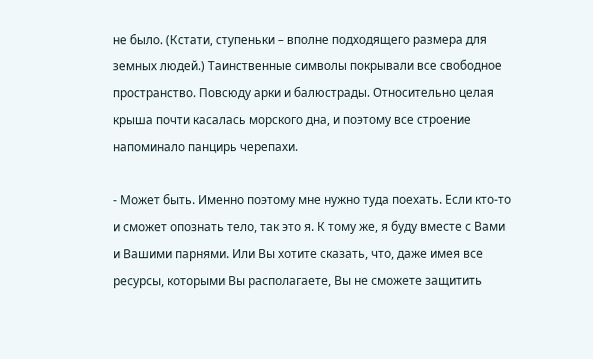не было. (Кстати, ступеньки – вполне подходящего размера для земных людей.) Таинственные символы покрывали все свободное пространство. Повсюду арки и балюстрады. Относительно целая крыша почти касалась морского дна, и поэтому все строение напоминало панцирь черепахи.

- Может быть. Именно поэтому мне нужно туда поехать. Если кто-то и сможет опознать тело, так это я. К тому же, я буду вместе с Вами и Вашими парнями. Или Вы хотите сказать, что, даже имея все ресурсы, которыми Вы располагаете, Вы не сможете защитить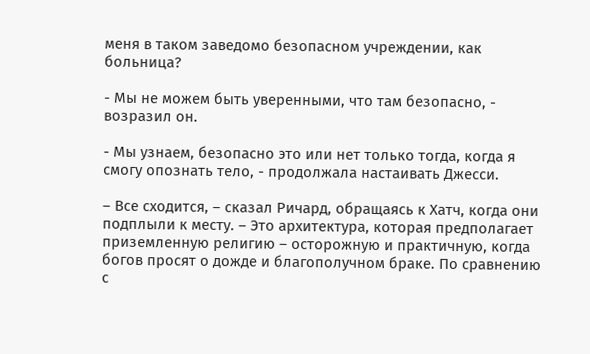меня в таком заведомо безопасном учреждении, как больница?

- Мы не можем быть уверенными, что там безопасно, - возразил он.

- Мы узнаем, безопасно это или нет только тогда, когда я смогу опознать тело, - продолжала настаивать Джесси.

– Все сходится, – сказал Ричард, обращаясь к Хатч, когда они подплыли к месту. – Это архитектура, которая предполагает приземленную религию – осторожную и практичную, когда богов просят о дожде и благополучном браке. По сравнению с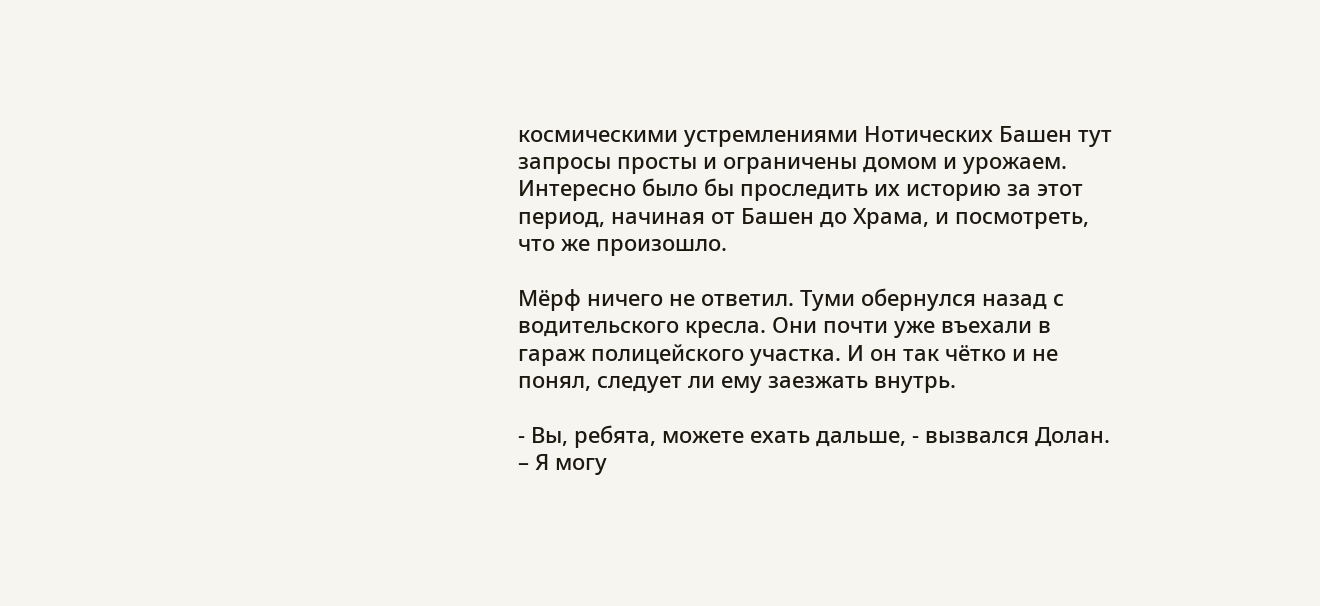космическими устремлениями Нотических Башен тут запросы просты и ограничены домом и урожаем. Интересно было бы проследить их историю за этот период, начиная от Башен до Храма, и посмотреть, что же произошло.

Мёрф ничего не ответил. Туми обернулся назад с водительского кресла. Они почти уже въехали в гараж полицейского участка. И он так чётко и не понял, следует ли ему заезжать внутрь.

- Вы, ребята, можете ехать дальше, - вызвался Долан. – Я могу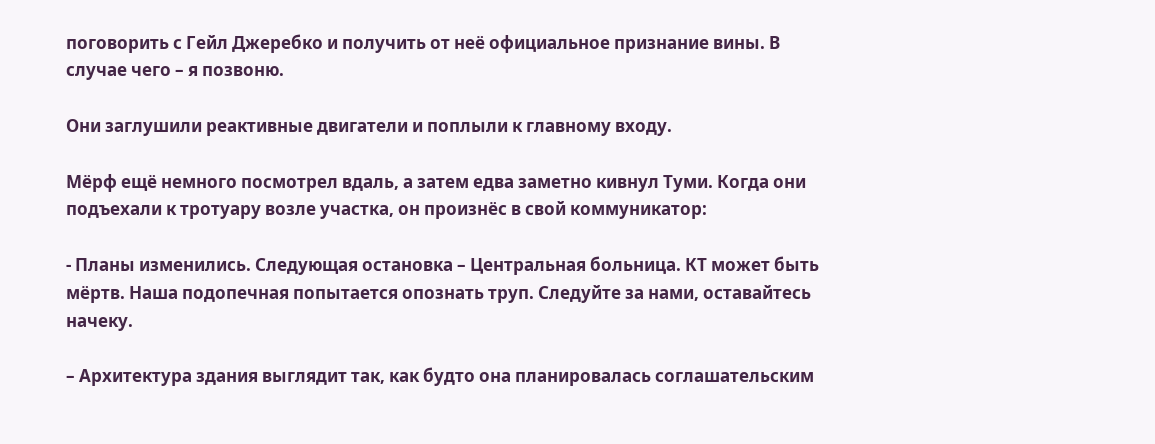поговорить с Гейл Джеребко и получить от неё официальное признание вины. В случае чего – я позвоню.

Они заглушили реактивные двигатели и поплыли к главному входу.

Мёрф ещё немного посмотрел вдаль, а затем едва заметно кивнул Туми. Когда они подъехали к тротуару возле участка, он произнёс в свой коммуникатор:

- Планы изменились. Следующая остановка – Центральная больница. КТ может быть мёртв. Наша подопечная попытается опознать труп. Следуйте за нами, оставайтесь начеку.

– Архитектура здания выглядит так, как будто она планировалась соглашательским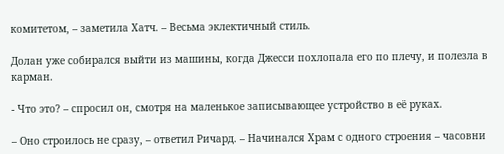комитетом, – заметила Хатч. – Весьма эклектичный стиль.

Долан уже собирался выйти из машины, когда Джесси похлопала его по плечу, и полезла в карман.

- Что это? – спросил он, смотря на маленькое записывающее устройство в её руках.

– Оно строилось не сразу, – ответил Ричард. – Начинался Храм с одного строения – часовни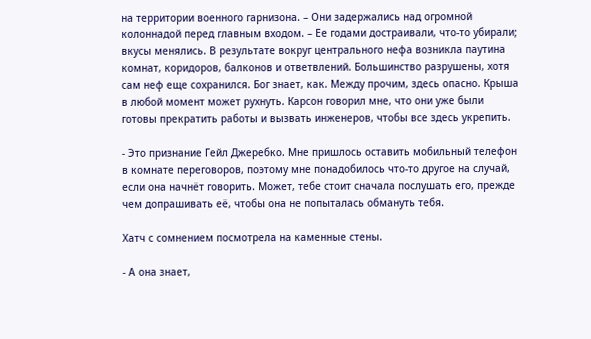на территории военного гарнизона. – Они задержались над огромной колоннадой перед главным входом. – Ее годами достраивали, что-то убирали; вкусы менялись. В результате вокруг центрального нефа возникла паутина комнат, коридоров, балконов и ответвлений. Большинство разрушены, хотя сам неф еще сохранился. Бог знает, как. Между прочим, здесь опасно. Крыша в любой момент может рухнуть. Карсон говорил мне, что они уже были готовы прекратить работы и вызвать инженеров, чтобы все здесь укрепить.

- Это признание Гейл Джеребко. Мне пришлось оставить мобильный телефон в комнате переговоров, поэтому мне понадобилось что-то другое на случай, если она начнёт говорить. Может, тебе стоит сначала послушать его, прежде чем допрашивать её, чтобы она не попыталась обмануть тебя.

Хатч с сомнением посмотрела на каменные стены.

- А она знает,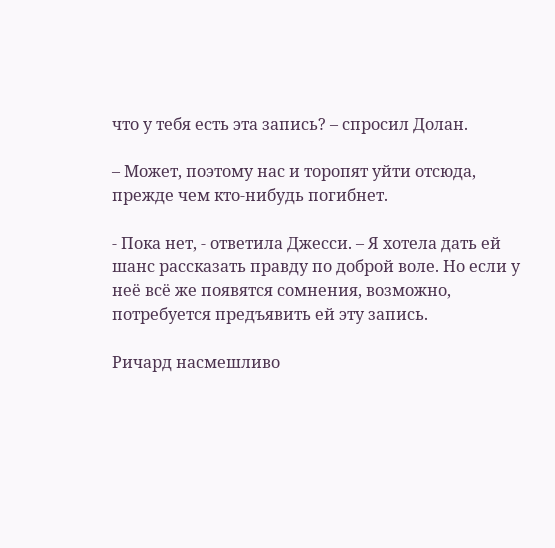что у тебя есть эта запись? – спросил Долан.

– Может, поэтому нас и торопят уйти отсюда, прежде чем кто-нибудь погибнет.

- Пока нет, - ответила Джесси. – Я хотела дать ей шанс рассказать правду по доброй воле. Но если у неё всё же появятся сомнения, возможно, потребуется предъявить ей эту запись.

Ричард насмешливо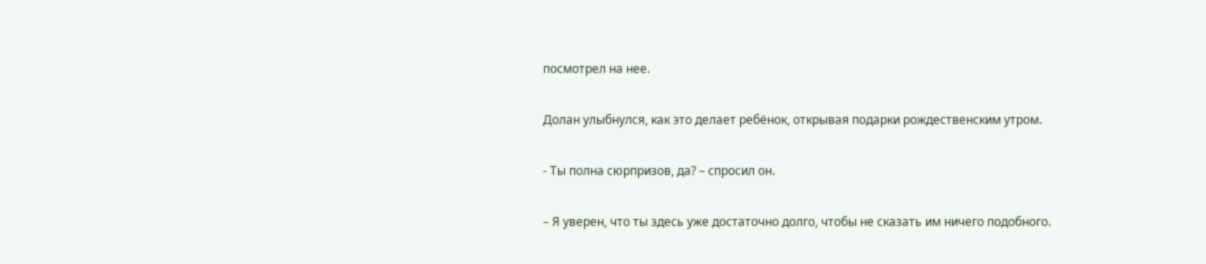посмотрел на нее.

Долан улыбнулся, как это делает ребёнок, открывая подарки рождественским утром.

- Ты полна сюрпризов, да? – спросил он.

– Я уверен, что ты здесь уже достаточно долго, чтобы не сказать им ничего подобного.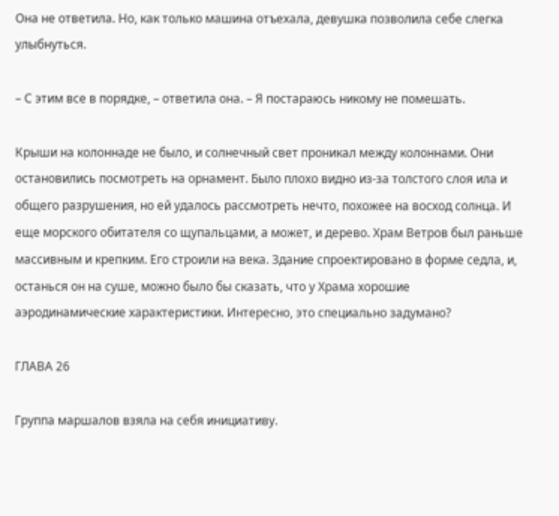Она не ответила. Но, как только машина отъехала, девушка позволила себе слегка улыбнуться.

– С этим все в порядке, – ответила она. – Я постараюсь никому не помешать.

Крыши на колоннаде не было, и солнечный свет проникал между колоннами. Они остановились посмотреть на орнамент. Было плохо видно из-за толстого слоя ила и общего разрушения, но ей удалось рассмотреть нечто, похожее на восход солнца. И еще морского обитателя со щупальцами, а может, и дерево. Храм Ветров был раньше массивным и крепким. Его строили на века. Здание спроектировано в форме седла, и, останься он на суше, можно было бы сказать, что у Храма хорошие аэродинамические характеристики. Интересно, это специально задумано?

ГЛАВА 26

Группа маршалов взяла на себя инициативу.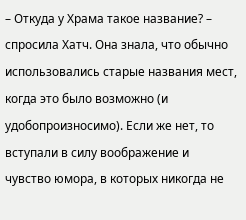– Откуда у Храма такое название? – спросила Хатч. Она знала, что обычно использовались старые названия мест, когда это было возможно (и удобопроизносимо). Если же нет, то вступали в силу воображение и чувство юмора, в которых никогда не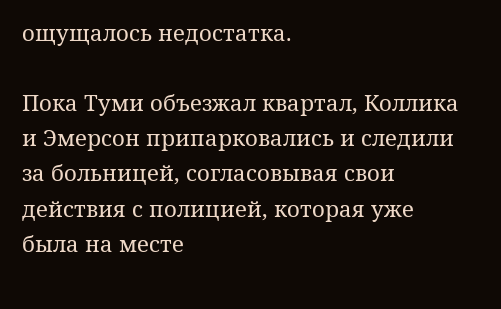ощущалось недостатка.

Пока Туми объезжал квартал, Коллика и Эмерсон припарковались и следили за больницей, согласовывая свои действия с полицией, которая уже была на месте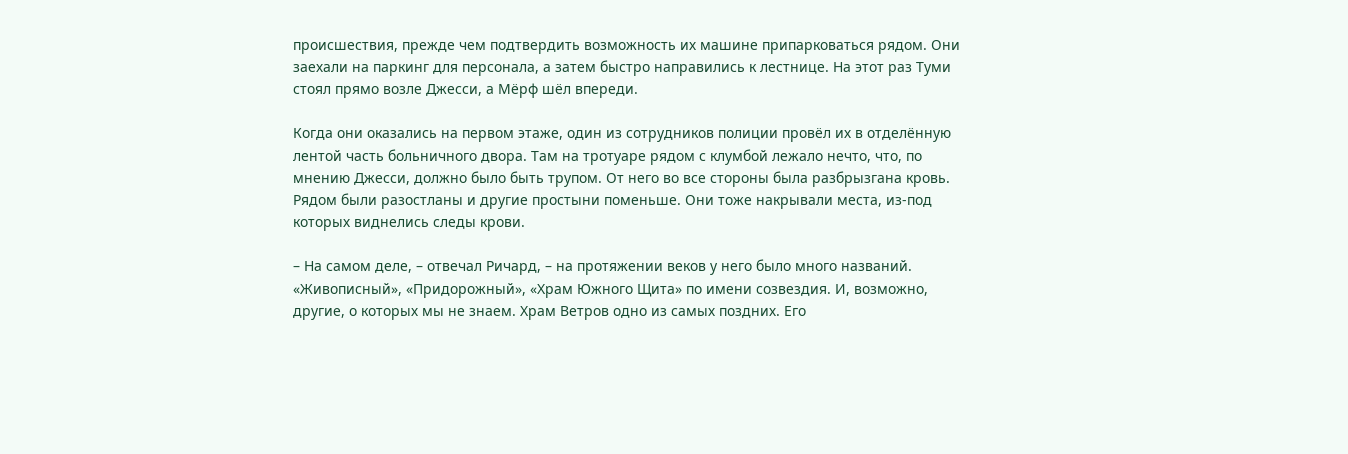происшествия, прежде чем подтвердить возможность их машине припарковаться рядом. Они заехали на паркинг для персонала, а затем быстро направились к лестнице. На этот раз Туми стоял прямо возле Джесси, а Мёрф шёл впереди.

Когда они оказались на первом этаже, один из сотрудников полиции провёл их в отделённую лентой часть больничного двора. Там на тротуаре рядом с клумбой лежало нечто, что, по мнению Джесси, должно было быть трупом. От него во все стороны была разбрызгана кровь. Рядом были разостланы и другие простыни поменьше. Они тоже накрывали места, из-под которых виднелись следы крови.

– На самом деле, – отвечал Ричард, – на протяжении веков у него было много названий. «Живописный», «Придорожный», «Храм Южного Щита» по имени созвездия. И, возможно, другие, о которых мы не знаем. Храм Ветров одно из самых поздних. Его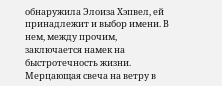обнаружила Элоиза Хэпвел, ей принадлежит и выбор имени. В нем, между прочим, заключается намек на быстротечность жизни. Мерцающая свеча на ветру в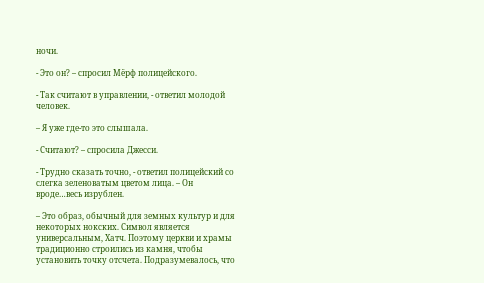ночи.

- Это он? – спросил Мёрф полицейского.

- Так считают в управлении, - ответил молодой человек.

– Я уже где-то это слышала.

- Считают? – спросила Джесси.

- Трудно сказать точно, - ответил полицейский со слегка зеленоватым цветом лица. – Он вроде…весь изрублен.

– Это образ, обычный для земных культур и для некоторых нокских. Символ является универсальным, Хатч. Поэтому церкви и храмы традиционно строились из камня, чтобы установить точку отсчета. Подразумевалось, что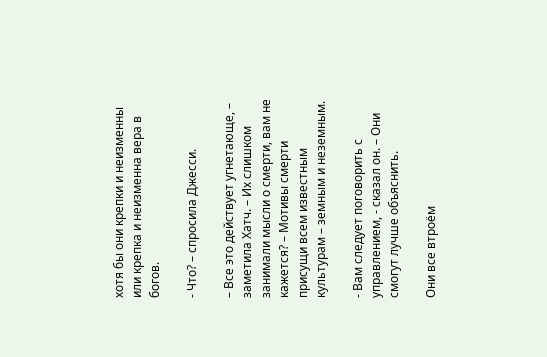хотя бы они крепки и неизменны или крепка и неизменна вера в богов.

- Что? – спросила Джесси.

– Все это действует угнетающе, – заметила Хатч. – Их слишком занимали мысли о смерти, вам не кажется? – Мотивы смерти присущи всем известным культурам – земным и неземным.

- Вам следует поговорить с управлением, - сказал он. – Они смогут лучше объяснить.

Они все втроём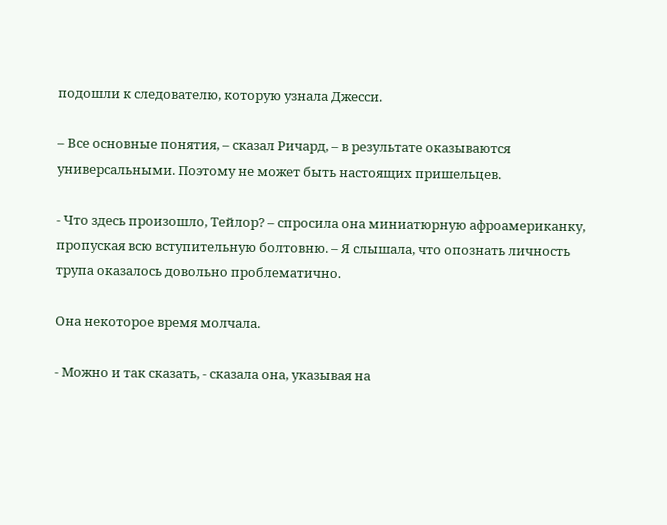подошли к следователю, которую узнала Джесси.

– Все основные понятия, – сказал Ричард, – в результате оказываются универсальными. Поэтому не может быть настоящих пришельцев.

- Что здесь произошло, Тейлор? – спросила она миниатюрную афроамериканку, пропуская всю вступительную болтовню. – Я слышала, что опознать личность трупа оказалось довольно проблематично.

Она некоторое время молчала.

- Можно и так сказать, - сказала она, указывая на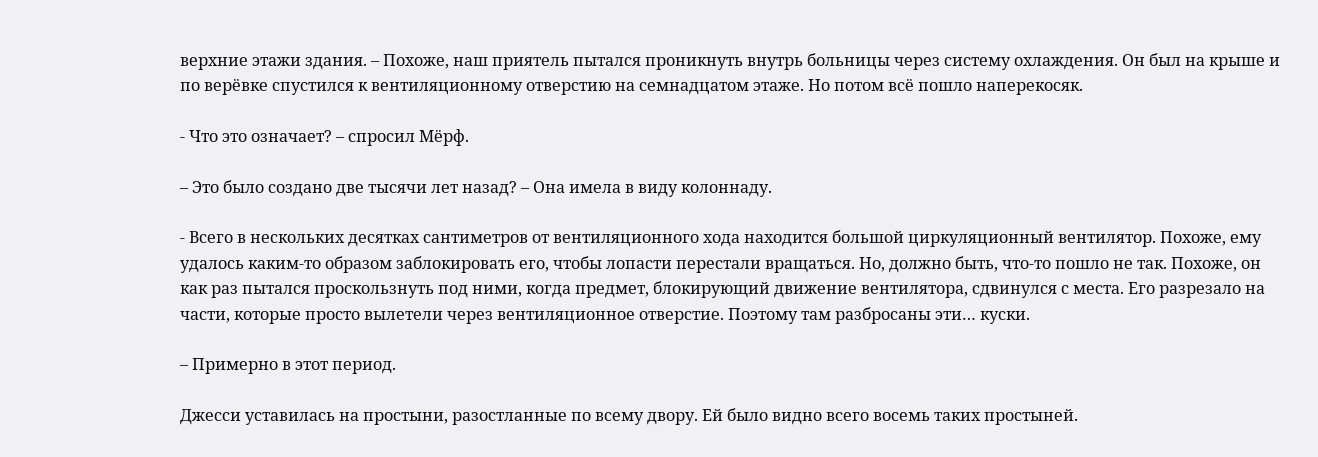верхние этажи здания. – Похоже, наш приятель пытался проникнуть внутрь больницы через систему охлаждения. Он был на крыше и по верёвке спустился к вентиляционному отверстию на семнадцатом этаже. Но потом всё пошло наперекосяк.

- Что это означает? – спросил Мёрф.

– Это было создано две тысячи лет назад? – Она имела в виду колоннаду.

- Всего в нескольких десятках сантиметров от вентиляционного хода находится большой циркуляционный вентилятор. Похоже, ему удалось каким-то образом заблокировать его, чтобы лопасти перестали вращаться. Но, должно быть, что-то пошло не так. Похоже, он как раз пытался проскользнуть под ними, когда предмет, блокирующий движение вентилятора, сдвинулся с места. Его разрезало на части, которые просто вылетели через вентиляционное отверстие. Поэтому там разбросаны эти… куски.

– Примерно в этот период.

Джесси уставилась на простыни, разостланные по всему двору. Ей было видно всего восемь таких простыней.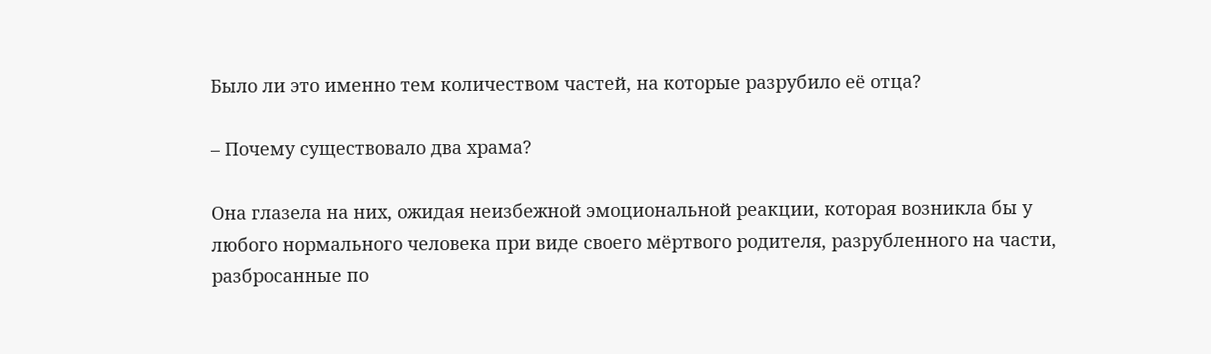Было ли это именно тем количеством частей, на которые разрубило её отца?

– Почему существовало два храма?

Она глазела на них, ожидая неизбежной эмоциональной реакции, которая возникла бы у любого нормального человека при виде своего мёртвого родителя, разрубленного на части, разбросанные по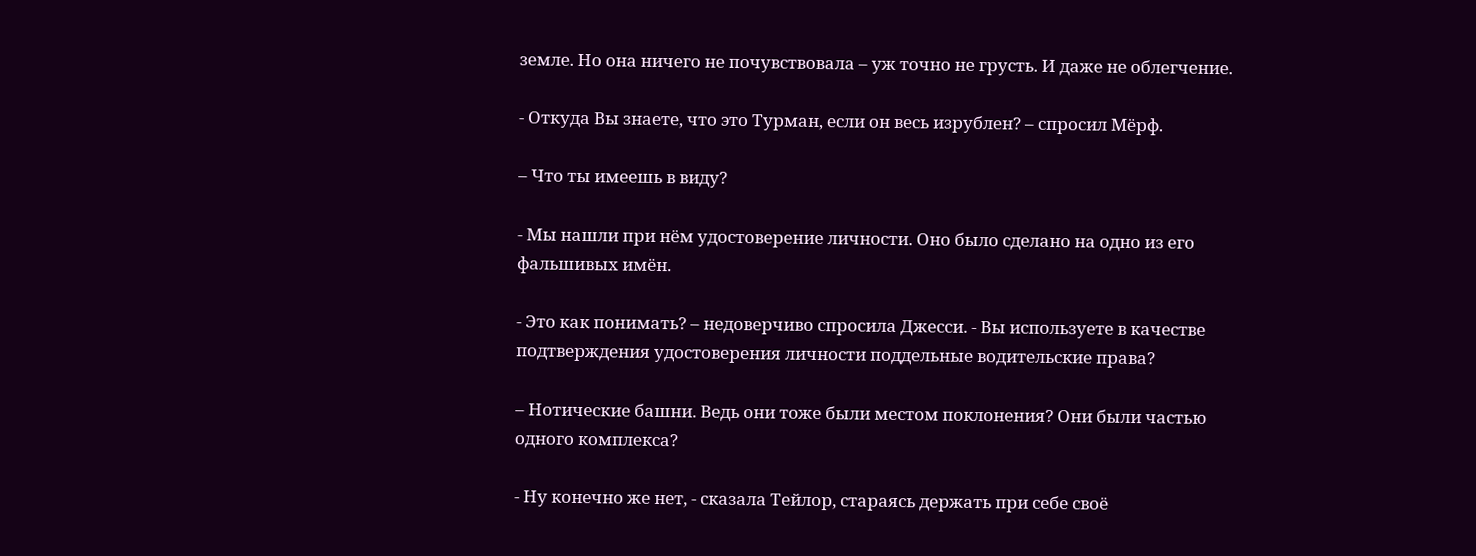земле. Но она ничего не почувствовала – уж точно не грусть. И даже не облегчение.

- Откуда Вы знаете, что это Турман, если он весь изрублен? – спросил Мёрф.

– Что ты имеешь в виду?

- Мы нашли при нём удостоверение личности. Оно было сделано на одно из его фальшивых имён.

- Это как понимать? – недоверчиво спросила Джесси. - Вы используете в качестве подтверждения удостоверения личности поддельные водительские права?

– Нотические башни. Ведь они тоже были местом поклонения? Они были частью одного комплекса?

- Ну конечно же нет, - сказала Тейлор, стараясь держать при себе своё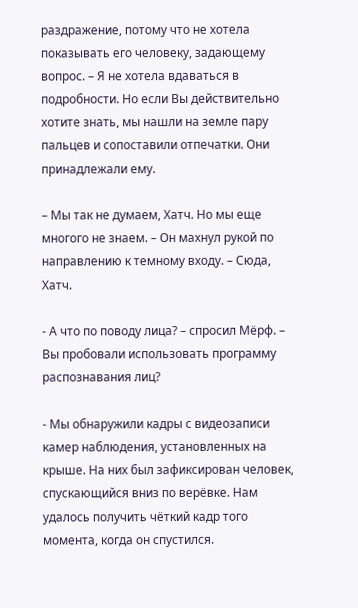раздражение, потому что не хотела показывать его человеку, задающему вопрос. – Я не хотела вдаваться в подробности. Но если Вы действительно хотите знать, мы нашли на земле пару пальцев и сопоставили отпечатки. Они принадлежали ему.

– Мы так не думаем, Хатч. Но мы еще многого не знаем. – Он махнул рукой по направлению к темному входу. – Сюда, Хатч.

- А что по поводу лица? – спросил Мёрф. – Вы пробовали использовать программу распознавания лиц?

- Мы обнаружили кадры с видеозаписи камер наблюдения, установленных на крыше. На них был зафиксирован человек, спускающийся вниз по верёвке. Нам удалось получить чёткий кадр того момента, когда он спустился.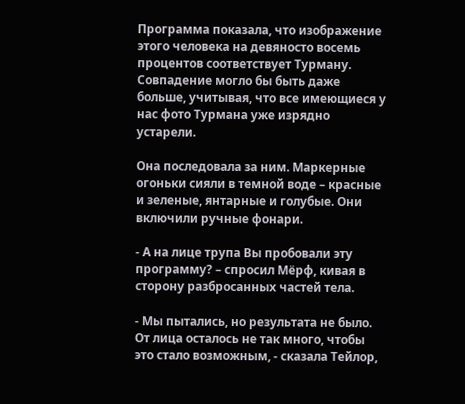Программа показала, что изображение этого человека на девяносто восемь процентов соответствует Турману. Совпадение могло бы быть даже больше, учитывая, что все имеющиеся у нас фото Турмана уже изрядно устарели.

Она последовала за ним. Маркерные огоньки сияли в темной воде – красные и зеленые, янтарные и голубые. Они включили ручные фонари.

- А на лице трупа Вы пробовали эту программу? – спросил Мёрф, кивая в сторону разбросанных частей тела.

- Мы пытались, но результата не было. От лица осталось не так много, чтобы это стало возможным, - сказала Тейлор,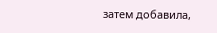затем добавила,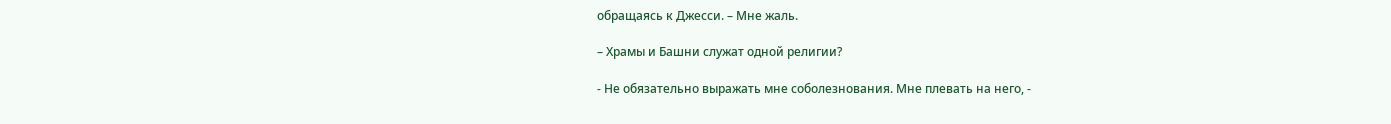обращаясь к Джесси. – Мне жаль.

– Храмы и Башни служат одной религии?

- Не обязательно выражать мне соболезнования. Мне плевать на него, -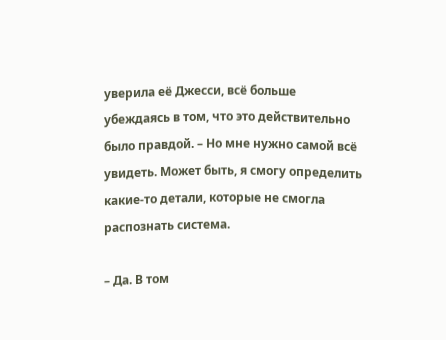уверила её Джесси, всё больше убеждаясь в том, что это действительно было правдой. – Но мне нужно самой всё увидеть. Может быть, я смогу определить какие-то детали, которые не смогла распознать система.

– Да. В том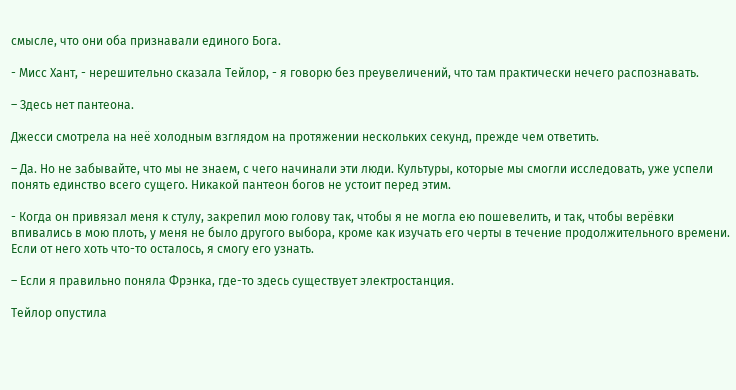смысле, что они оба признавали единого Бога.

- Мисс Хант, - нерешительно сказала Тейлор, - я говорю без преувеличений, что там практически нечего распознавать.

– Здесь нет пантеона.

Джесси смотрела на неё холодным взглядом на протяжении нескольких секунд, прежде чем ответить.

– Да. Но не забывайте, что мы не знаем, с чего начинали эти люди. Культуры, которые мы смогли исследовать, уже успели понять единство всего сущего. Никакой пантеон богов не устоит перед этим.

- Когда он привязал меня к стулу, закрепил мою голову так, чтобы я не могла ею пошевелить, и так, чтобы верёвки впивались в мою плоть, у меня не было другого выбора, кроме как изучать его черты в течение продолжительного времени. Если от него хоть что-то осталось, я смогу его узнать.

– Если я правильно поняла Фрэнка, где-то здесь существует электростанция.

Тейлор опустила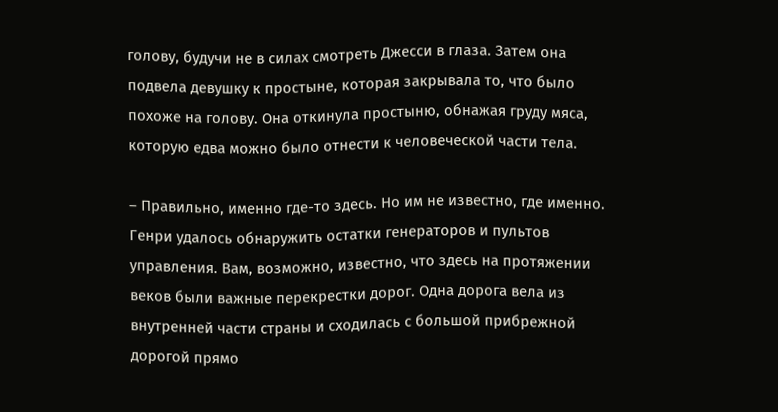голову, будучи не в силах смотреть Джесси в глаза. Затем она подвела девушку к простыне, которая закрывала то, что было похоже на голову. Она откинула простыню, обнажая груду мяса, которую едва можно было отнести к человеческой части тела.

– Правильно, именно где-то здесь. Но им не известно, где именно. Генри удалось обнаружить остатки генераторов и пультов управления. Вам, возможно, известно, что здесь на протяжении веков были важные перекрестки дорог. Одна дорога вела из внутренней части страны и сходилась с большой прибрежной дорогой прямо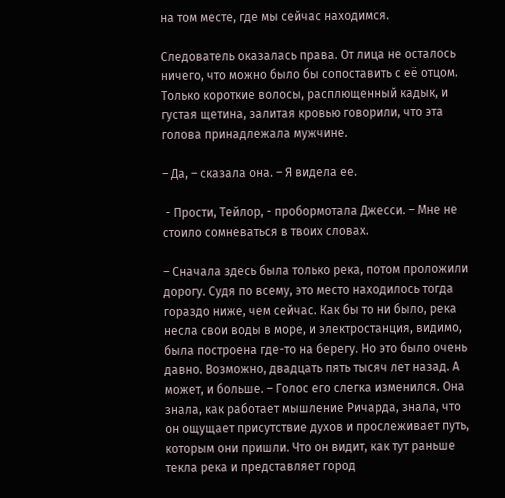на том месте, где мы сейчас находимся.

Следователь оказалась права. От лица не осталось ничего, что можно было бы сопоставить с её отцом. Только короткие волосы, расплющенный кадык, и густая щетина, залитая кровью говорили, что эта голова принадлежала мужчине.

– Да, – сказала она. – Я видела ее.

 - Прости, Тейлор, - пробормотала Джесси. – Мне не стоило сомневаться в твоих словах.

– Сначала здесь была только река, потом проложили дорогу. Судя по всему, это место находилось тогда гораздо ниже, чем сейчас. Как бы то ни было, река несла свои воды в море, и электростанция, видимо, была построена где-то на берегу. Но это было очень давно. Возможно, двадцать пять тысяч лет назад. А может, и больше. – Голос его слегка изменился. Она знала, как работает мышление Ричарда, знала, что он ощущает присутствие духов и прослеживает путь, которым они пришли. Что он видит, как тут раньше текла река и представляет город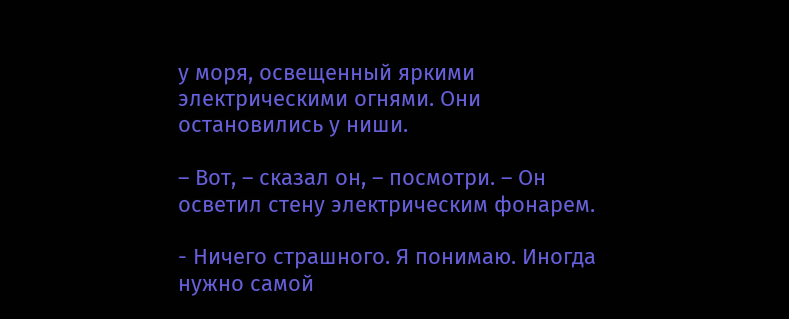у моря, освещенный яркими электрическими огнями. Они остановились у ниши.

– Вот, – сказал он, – посмотри. – Он осветил стену электрическим фонарем.

- Ничего страшного. Я понимаю. Иногда нужно самой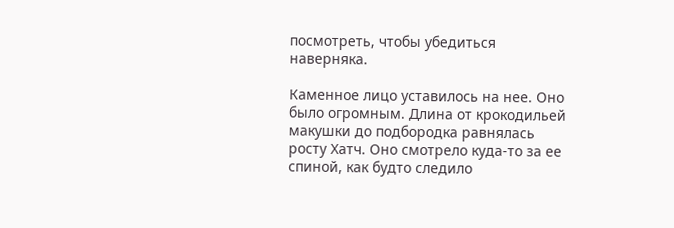посмотреть, чтобы убедиться наверняка.

Каменное лицо уставилось на нее. Оно было огромным. Длина от крокодильей макушки до подбородка равнялась росту Хатч. Оно смотрело куда-то за ее спиной, как будто следило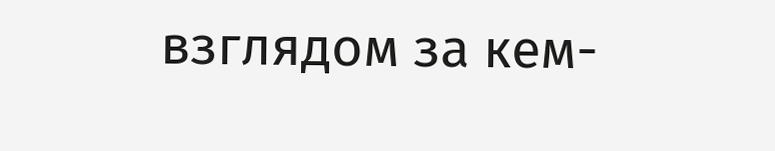взглядом за кем-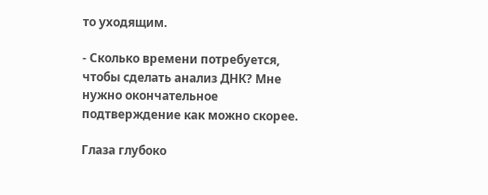то уходящим.

- Сколько времени потребуется, чтобы сделать анализ ДНК? Мне нужно окончательное подтверждение как можно скорее.

Глаза глубоко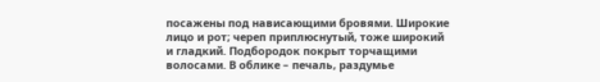посажены под нависающими бровями. Широкие лицо и рот; череп приплюснутый, тоже широкий и гладкий. Подбородок покрыт торчащими волосами. В облике – печаль, раздумье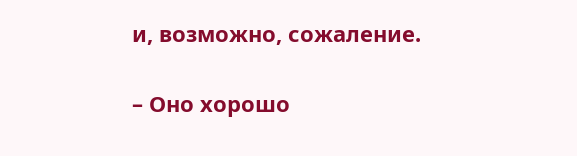и, возможно, сожаление.

– Оно хорошо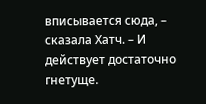вписывается сюда, – сказала Хатч. – И действует достаточно гнетуще.